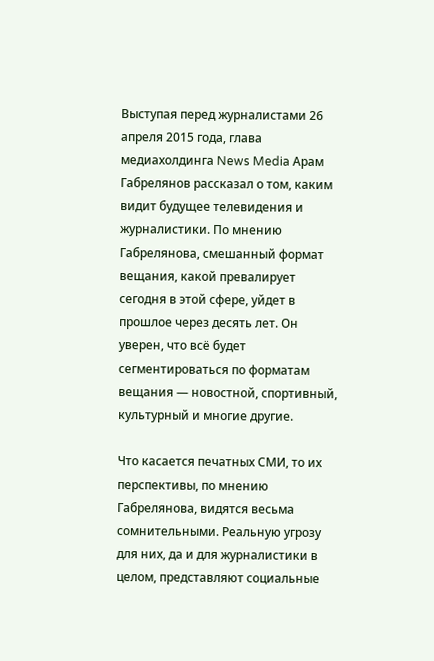Выступая перед журналистами 26 апреля 2015 года, глава медиахолдинга News Media Арам Габрелянов рассказал о том, каким видит будущее телевидения и журналистики. По мнению Габрелянова, смешанный формат вещания, какой превалирует сегодня в этой сфере, уйдет в прошлое через десять лет. Он уверен, что всё будет сегментироваться по форматам вещания — новостной, спортивный, культурный и многие другие.

Что касается печатных СМИ, то их перспективы, по мнению Габрелянова, видятся весьма сомнительными. Реальную угрозу для них, да и для журналистики в целом, представляют социальные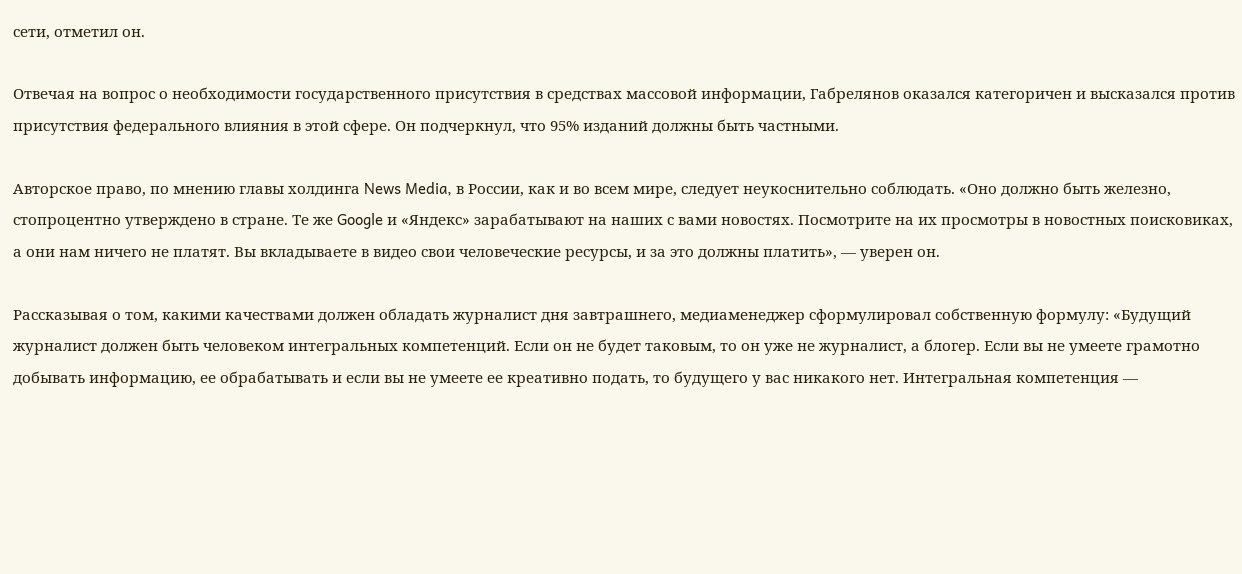сети, отметил он.

Отвечая на вопрос о необходимости государственного присутствия в средствах массовой информации, Габрелянов оказался категоричен и высказался против присутствия федерального влияния в этой сфере. Он подчеркнул, что 95% изданий должны быть частными.

Авторское право, по мнению главы холдинга News Media, в России, как и во всем мире, следует неукоснительно соблюдать. «Оно должно быть железно, стопроцентно утверждено в стране. Те же Google и «Яндекс» зарабатывают на наших с вами новостях. Посмотрите на их просмотры в новостных поисковиках, а они нам ничего не платят. Вы вкладываете в видео свои человеческие ресурсы, и за это должны платить», — уверен он.

Рассказывая о том, какими качествами должен обладать журналист дня завтрашнего, медиаменеджер сформулировал собственную формулу: «Будущий журналист должен быть человеком интегральных компетенций. Если он не будет таковым, то он уже не журналист, а блогер. Если вы не умеете грамотно добывать информацию, ее обрабатывать и если вы не умеете ее креативно подать, то будущего у вас никакого нет. Интегральная компетенция —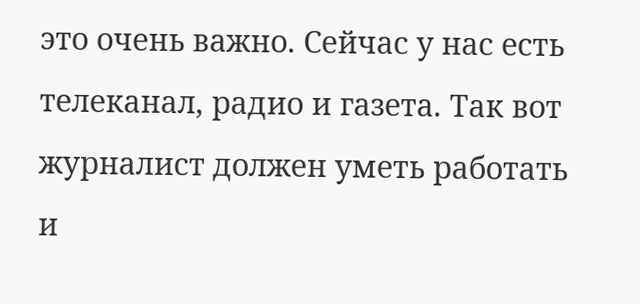это очень важно. Сейчас у нас есть телеканал, радио и газета. Так вот журналист должен уметь работать и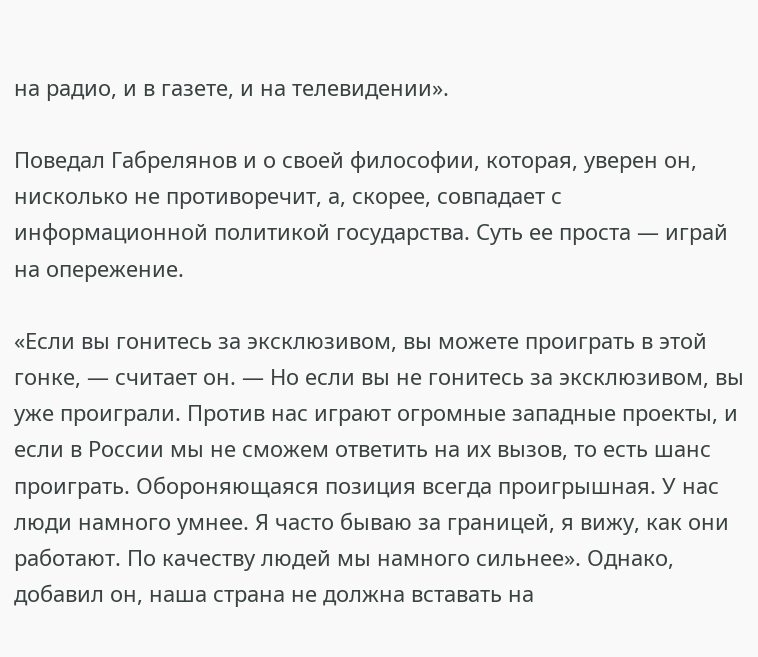на радио, и в газете, и на телевидении».

Поведал Габрелянов и о своей философии, которая, уверен он, нисколько не противоречит, а, скорее, совпадает с информационной политикой государства. Суть ее проста — играй на опережение.

«Если вы гонитесь за эксклюзивом, вы можете проиграть в этой гонке, — считает он. — Но если вы не гонитесь за эксклюзивом, вы уже проиграли. Против нас играют огромные западные проекты, и если в России мы не сможем ответить на их вызов, то есть шанс проиграть. Обороняющаяся позиция всегда проигрышная. У нас люди намного умнее. Я часто бываю за границей, я вижу, как они работают. По качеству людей мы намного сильнее». Однако, добавил он, наша страна не должна вставать на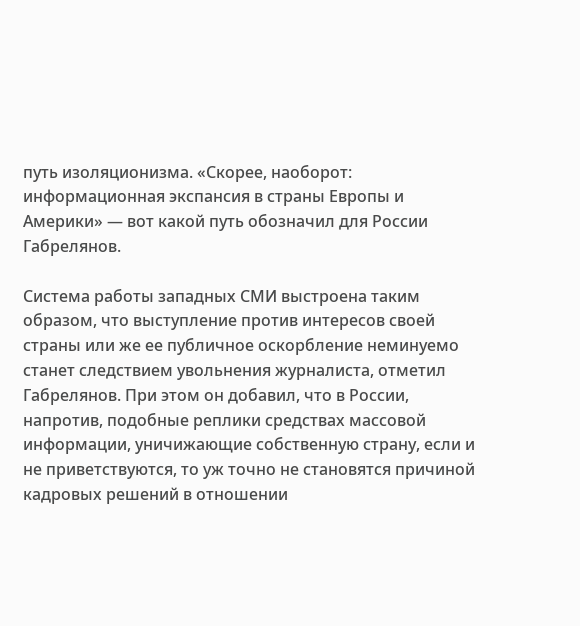путь изоляционизма. «Скорее, наоборот: информационная экспансия в страны Европы и Америки» — вот какой путь обозначил для России Габрелянов.

Система работы западных СМИ выстроена таким образом, что выступление против интересов своей страны или же ее публичное оскорбление неминуемо станет следствием увольнения журналиста, отметил Габрелянов. При этом он добавил, что в России, напротив, подобные реплики средствах массовой информации, уничижающие собственную страну, если и не приветствуются, то уж точно не становятся причиной кадровых решений в отношении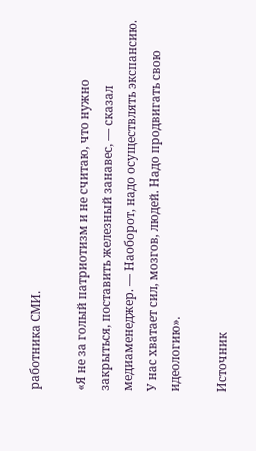работника СМИ.

«Я не за голый патриотизм и не считаю, что нужно закрыться, поставить железный занавес, — сказал медиаменеджер. — Наоборот, надо осуществлять экспансию. У нас хватает сил, мозгов, людей. Надо продвигать свою идеологию».

Источник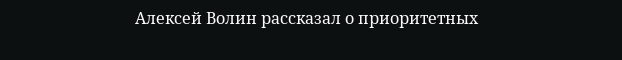Алексей Волин рассказал о приоритетных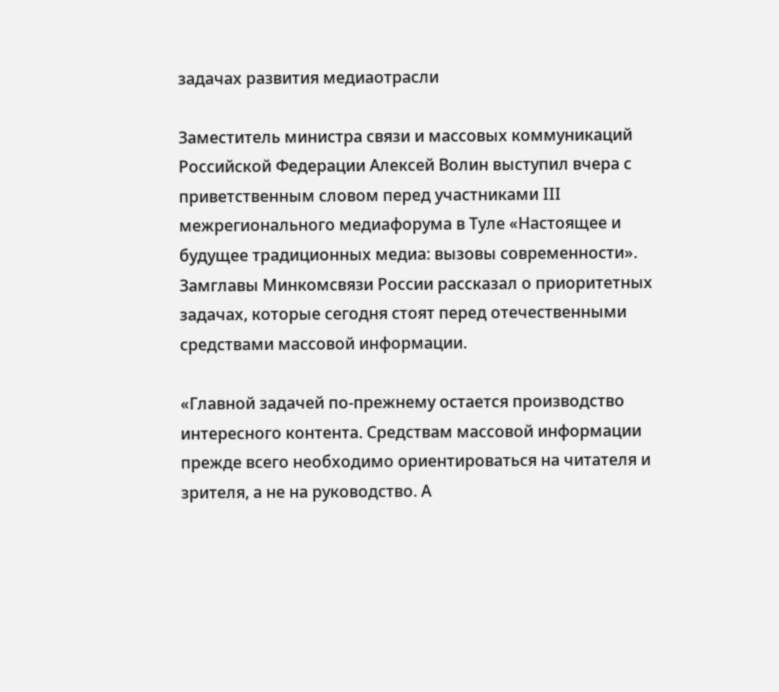задачах развития медиаотрасли

Заместитель министра связи и массовых коммуникаций Российской Федерации Алексей Волин выступил вчера с приветственным словом перед участниками III межрегионального медиафорума в Туле «Настоящее и будущее традиционных медиа: вызовы современности». Замглавы Минкомсвязи России рассказал о приоритетных задачах, которые сегодня стоят перед отечественными средствами массовой информации.

«Главной задачей по-прежнему остается производство интересного контента. Средствам массовой информации прежде всего необходимо ориентироваться на читателя и зрителя, а не на руководство. А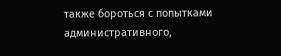также бороться с попытками административного,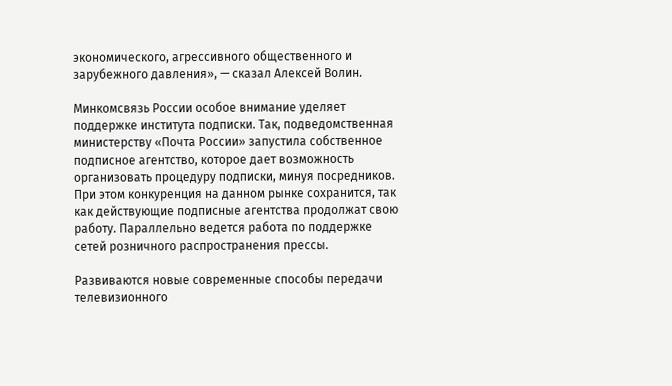экономического, агрессивного общественного и зарубежного давления», — сказал Алексей Волин.

Минкомсвязь России особое внимание уделяет поддержке института подписки. Так, подведомственная министерству «Почта России» запустила собственное подписное агентство, которое дает возможность организовать процедуру подписки, минуя посредников. При этом конкуренция на данном рынке сохранится, так как действующие подписные агентства продолжат свою работу. Параллельно ведется работа по поддержке сетей розничного распространения прессы.

Развиваются новые современные способы передачи телевизионного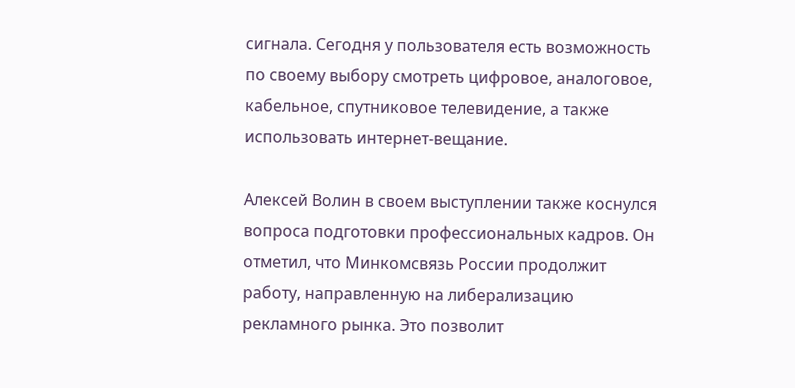сигнала. Сегодня у пользователя есть возможность по своему выбору смотреть цифровое, аналоговое, кабельное, спутниковое телевидение, а также использовать интернет-вещание.

Алексей Волин в своем выступлении также коснулся вопроса подготовки профессиональных кадров. Он отметил, что Минкомсвязь России продолжит работу, направленную на либерализацию рекламного рынка. Это позволит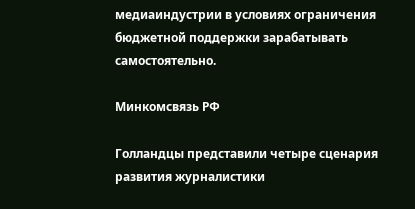медиаиндустрии в условиях ограничения бюджетной поддержки зарабатывать самостоятельно.

Минкомсвязь РФ

Голландцы представили четыре сценария развития журналистики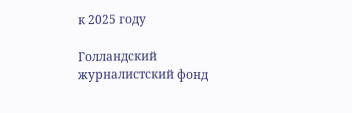к 2025 году

Голландский журналистский фонд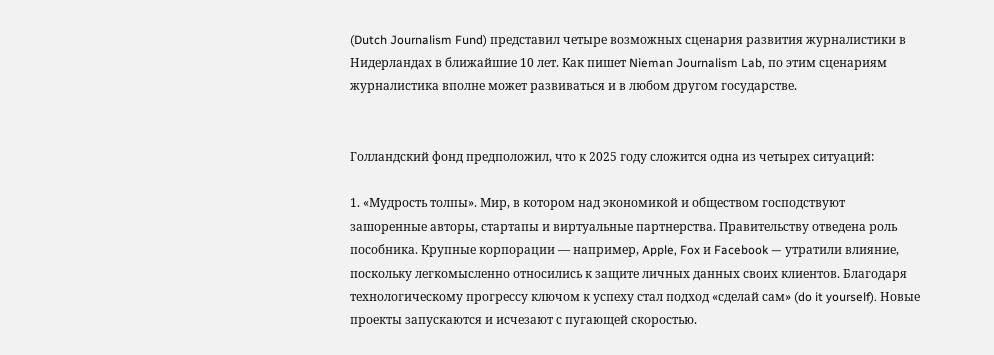(Dutch Journalism Fund) представил четыре возможных сценария развития журналистики в Нидерландах в ближайшие 10 лет. Как пишет Nieman Journalism Lab, по этим сценариям журналистика вполне может развиваться и в любом другом государстве.


Голландский фонд предположил, что к 2025 году сложится одна из четырех ситуаций:

1. «Мудрость толпы». Мир, в котором над экономикой и обществом господствуют зашоренные авторы, стартапы и виртуальные партнерства. Правительству отведена роль пособника. Крупные корпорации — например, Apple, Fox и Facebook — утратили влияние, поскольку легкомысленно относились к защите личных данных своих клиентов. Благодаря технологическому прогрессу ключом к успеху стал подход «сделай сам» (do it yourself). Новые проекты запускаются и исчезают с пугающей скоростью.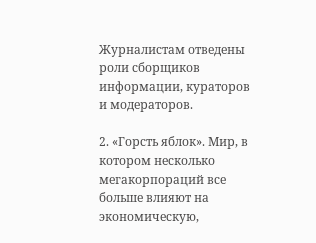Журналистам отведены роли сборщиков информации, кураторов и модераторов.

2. «Горсть яблок». Мир, в котором несколько мегакорпораций все больше влияют на экономическую,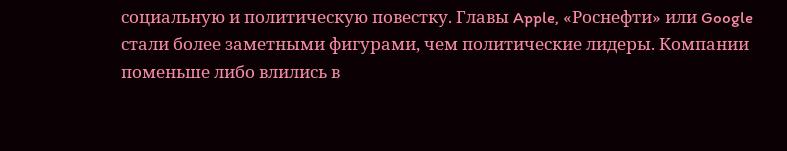социальную и политическую повестку. Главы Apple, «Роснефти» или Google стали более заметными фигурами, чем политические лидеры. Компании поменьше либо влились в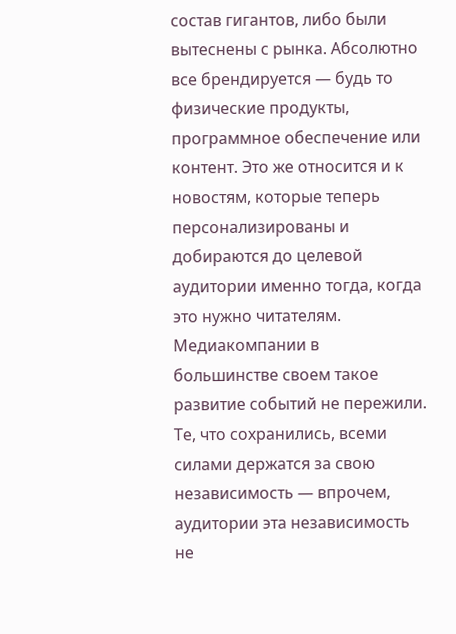состав гигантов, либо были вытеснены с рынка. Абсолютно все брендируется — будь то физические продукты, программное обеспечение или контент. Это же относится и к новостям, которые теперь персонализированы и добираются до целевой аудитории именно тогда, когда это нужно читателям. Медиакомпании в большинстве своем такое развитие событий не пережили. Те, что сохранились, всеми силами держатся за свою независимость — впрочем, аудитории эта независимость не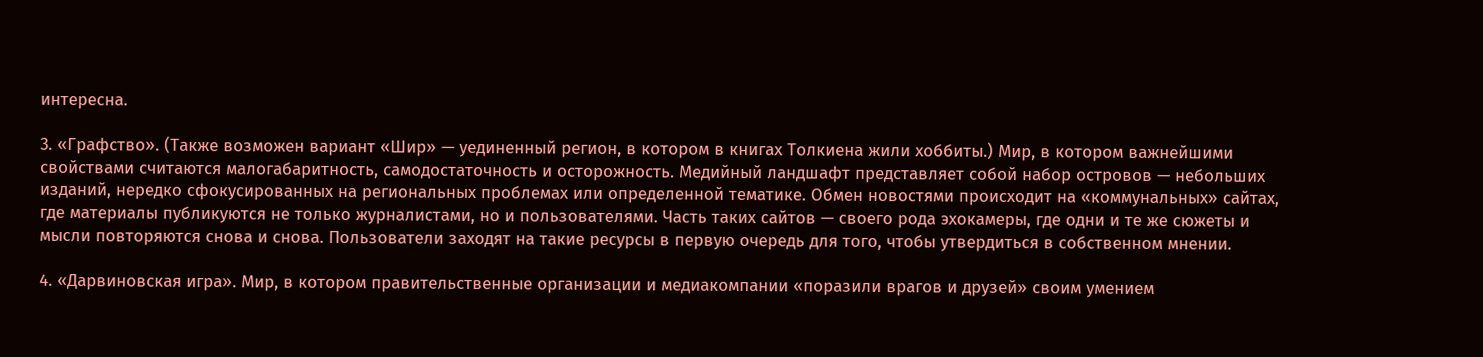интересна.

3. «Графство». (Также возможен вариант «Шир» — уединенный регион, в котором в книгах Толкиена жили хоббиты.) Мир, в котором важнейшими свойствами считаются малогабаритность, самодостаточность и осторожность. Медийный ландшафт представляет собой набор островов — небольших изданий, нередко сфокусированных на региональных проблемах или определенной тематике. Обмен новостями происходит на «коммунальных» сайтах, где материалы публикуются не только журналистами, но и пользователями. Часть таких сайтов — своего рода эхокамеры, где одни и те же сюжеты и мысли повторяются снова и снова. Пользователи заходят на такие ресурсы в первую очередь для того, чтобы утвердиться в собственном мнении.

4. «Дарвиновская игра». Мир, в котором правительственные организации и медиакомпании «поразили врагов и друзей» своим умением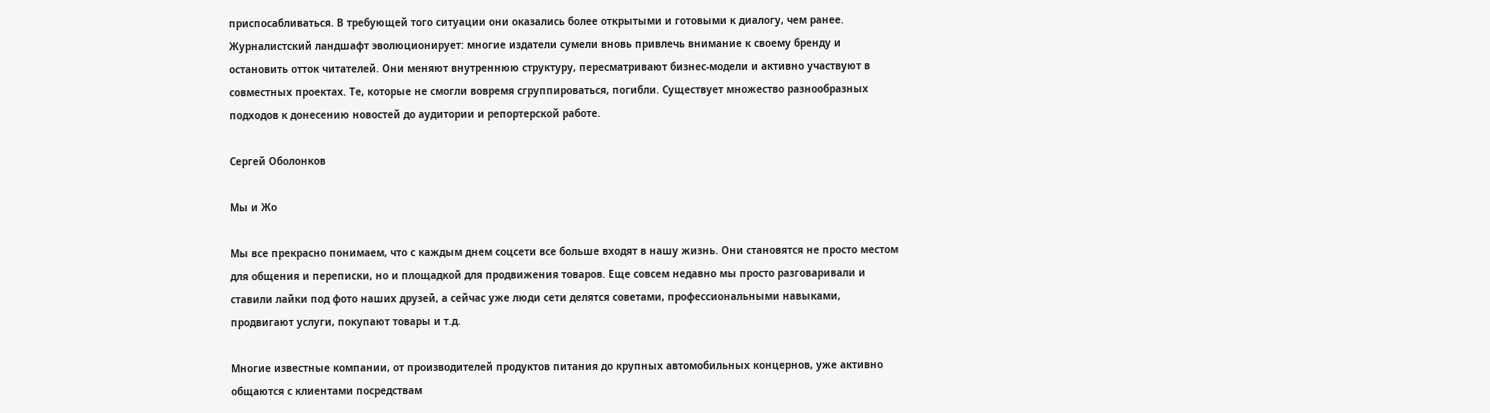приспосабливаться. В требующей того ситуации они оказались более открытыми и готовыми к диалогу, чем ранее. Журналистский ландшафт эволюционирует: многие издатели сумели вновь привлечь внимание к своему бренду и остановить отток читателей. Они меняют внутреннюю структуру, пересматривают бизнес-модели и активно участвуют в совместных проектах. Те, которые не смогли вовремя сгруппироваться, погибли. Существует множество разнообразных подходов к донесению новостей до аудитории и репортерской работе.

Сергей Оболонков

Мы и Жо

Мы все прекрасно понимаем, что с каждым днем соцсети все больше входят в нашу жизнь. Они становятся не просто местом для общения и переписки, но и площадкой для продвижения товаров. Еще совсем недавно мы просто разговаривали и ставили лайки под фото наших друзей, а сейчас уже люди сети делятся советами, профессиональными навыками, продвигают услуги, покупают товары и т.д.

Многие известные компании, от производителей продуктов питания до крупных автомобильных концернов, уже активно общаются с клиентами посредствам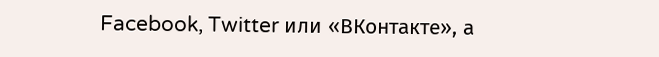Facebook, Twitter или «ВКонтакте», а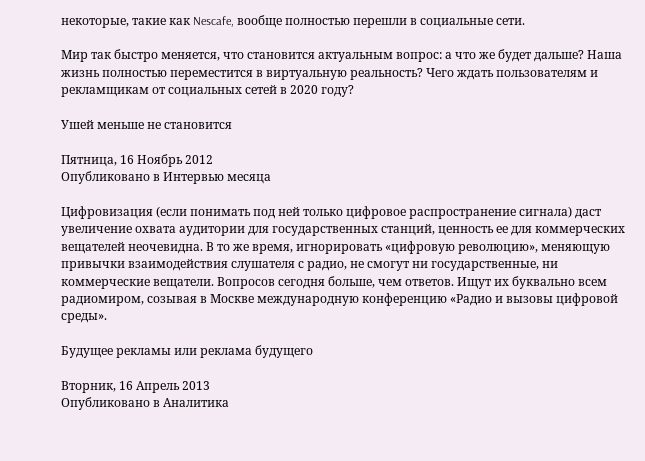некоторые, такие как Nescafe, вообще полностью перешли в социальные сети.

Мир так быстро меняется, что становится актуальным вопрос: а что же будет дальше? Наша жизнь полностью переместится в виртуальную реальность? Чего ждать пользователям и рекламщикам от социальных сетей в 2020 году?

Ушей меньше не становится

Пятница, 16 Ноябрь 2012
Опубликовано в Интервью месяца

Цифровизация (если понимать под ней только цифровое распространение сигнала) даст увеличение охвата аудитории для государственных станций, ценность ее для коммерческих вещателей неочевидна. В то же время, игнорировать «цифровую революцию», меняющую привычки взаимодействия слушателя с радио, не смогут ни государственные, ни коммерческие вещатели. Вопросов сегодня больше, чем ответов. Ищут их буквально всем радиомиром, созывая в Москве международную конференцию «Радио и вызовы цифровой среды».

Будущее рекламы или реклама будущего

Вторник, 16 Апрель 2013
Опубликовано в Аналитика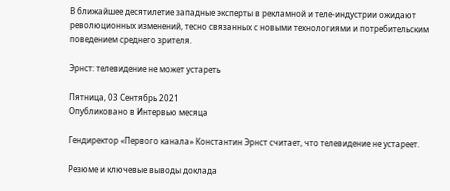В ближайшее десятилетие западные эксперты в рекламной и теле-индустрии ожидают  революционных изменений, тесно связанных с новыми технологиями и потребительским поведением среднего зрителя.

Эрнст: телевидение не может устареть

Пятница, 03 Сентябрь 2021
Опубликовано в Интервью месяца

Гендиректор «Первого канала» Константин Эрнст считает, что телевидение не устареет.

Резюме и ключевые выводы доклада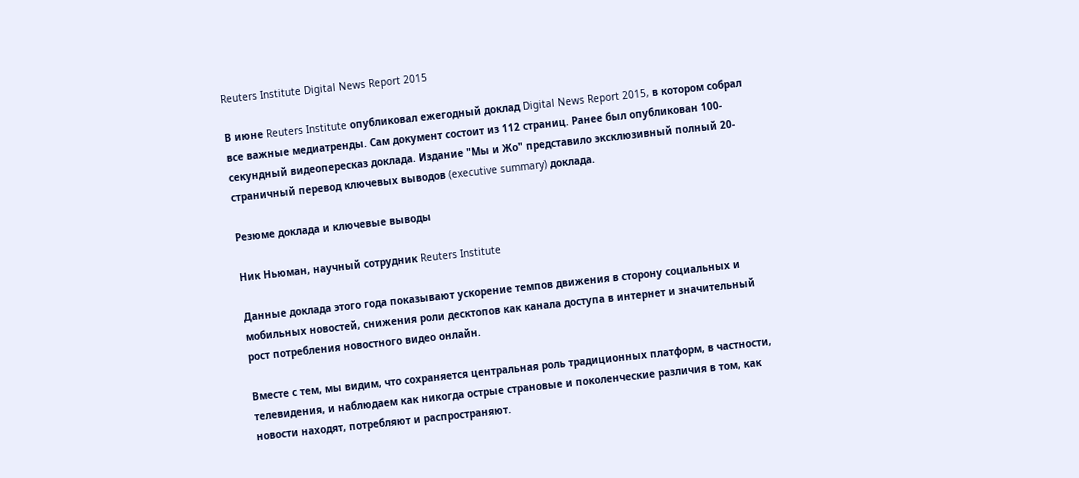Reuters Institute Digital News Report 2015

В июне Reuters Institute опубликовал ежегодный доклад Digital News Report 2015, в котором собрал все важные медиатренды. Сам документ состоит из 112 страниц. Ранее был опубликован 100-секундный видеопересказ доклада. Издание "Мы и Жо" представило эксклюзивный полный 20-страничный перевод ключевых выводов (executive summary) доклада.

Резюме доклада и ключевые выводы

Ник Ньюман, научный сотрудник Reuters Institute

Данные доклада этого года показывают ускорение темпов движения в сторону социальных и мобильных новостей, снижения роли десктопов как канала доступа в интернет и значительный рост потребления новостного видео онлайн.

Вместе с тем, мы видим, что сохраняется центральная роль традиционных платформ, в частности, телевидения, и наблюдаем как никогда острые страновые и поколенческие различия в том, как новости находят, потребляют и распространяют.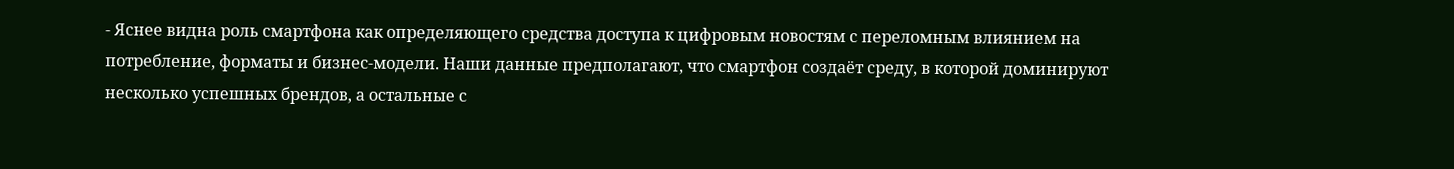- Яснее видна роль смартфона как определяющего средства доступа к цифровым новостям с переломным влиянием на потребление, форматы и бизнес-модели. Наши данные предполагают, что смартфон создаёт среду, в которой доминируют несколько успешных брендов, а остальные с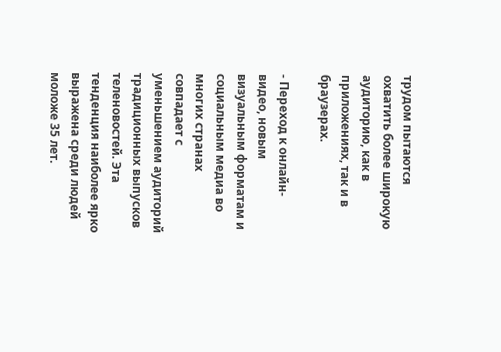трудом пытаются охватить более широкую аудиторию, как в приложениях, так и в браузерах.

- Переход к онлайн-видео, новым визуальным форматам и социальным медиа во многих странах совпадает с уменьшением аудиторий традиционных выпусков теленовостей. Эта тенденция наиболее ярко выражена среди людей моложе 35 лет.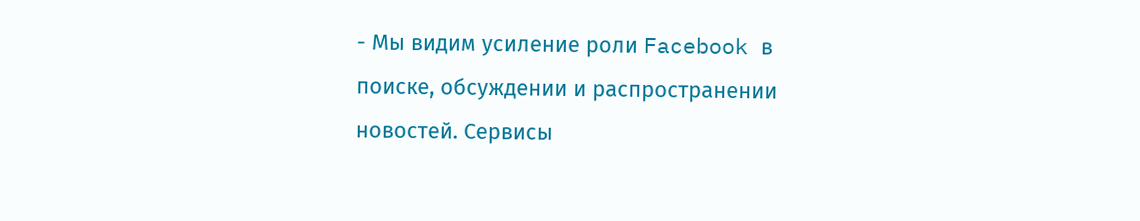- Мы видим усиление роли Facebook в поиске, обсуждении и распространении новостей. Сервисы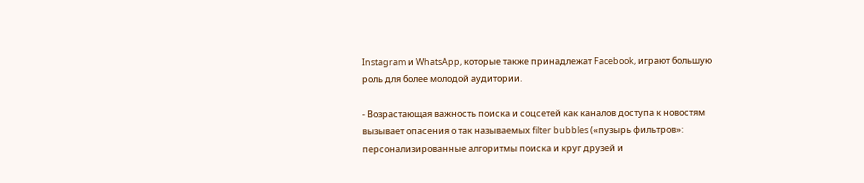Instagram и WhatsApp, которые также принадлежат Facebook, играют большую роль для более молодой аудитории.

- Возрастающая важность поиска и соцсетей как каналов доступа к новостям вызывает опасения о так называемых filter bubbles («пузырь фильтров»: персонализированные алгоритмы поиска и круг друзей и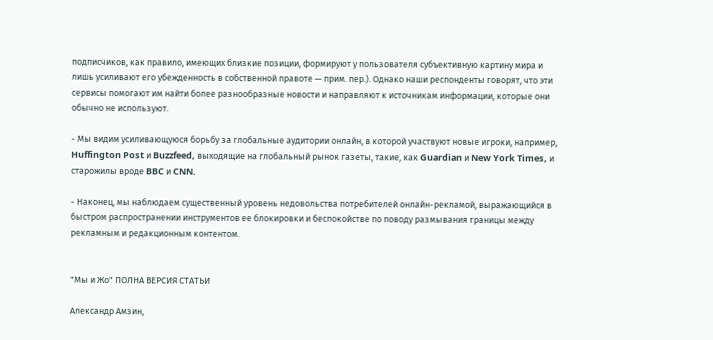подписчиков, как правило, имеющих близкие позиции, формируют у пользователя субъективную картину мира и лишь усиливают его убежденность в собственной правоте — прим. пер.). Однако наши респонденты говорят, что эти сервисы помогают им найти более разнообразные новости и направляют к источникам информации, которые они обычно не используют.

- Мы видим усиливающуюся борьбу за глобальные аудитории онлайн, в которой участвуют новые игроки, например, Huffington Post и Buzzfeed, выходящие на глобальный рынок газеты, такие, как Guardian и New York Times, и старожилы вроде BBC и CNN.

- Наконец, мы наблюдаем существенный уровень недовольства потребителей онлайн-рекламой, выражающийся в быстром распространении инструментов ее блокировки и беспокойстве по поводу размывания границы между рекламным и редакционным контентом.


"Мы и Жо" ПОЛНА ВЕРСИЯ СТАТЬИ

Александр Амзин,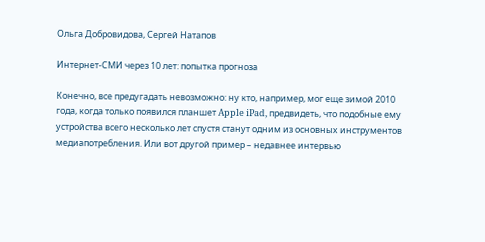Ольга Добровидова, Сергей Натапов

Интернет-СМИ через 10 лет: попытка прогноза

Конечно, все предугадать невозможно: ну кто, например, мог еще зимой 2010 года, когда только появился планшет Apple iPad, предвидеть, что подобные ему устройства всего несколько лет спустя станут одним из основных инструментов медиапотребления. Или вот другой пример – недавнее интервью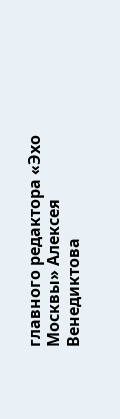главного редактора «Эхо Москвы» Алексея Венедиктова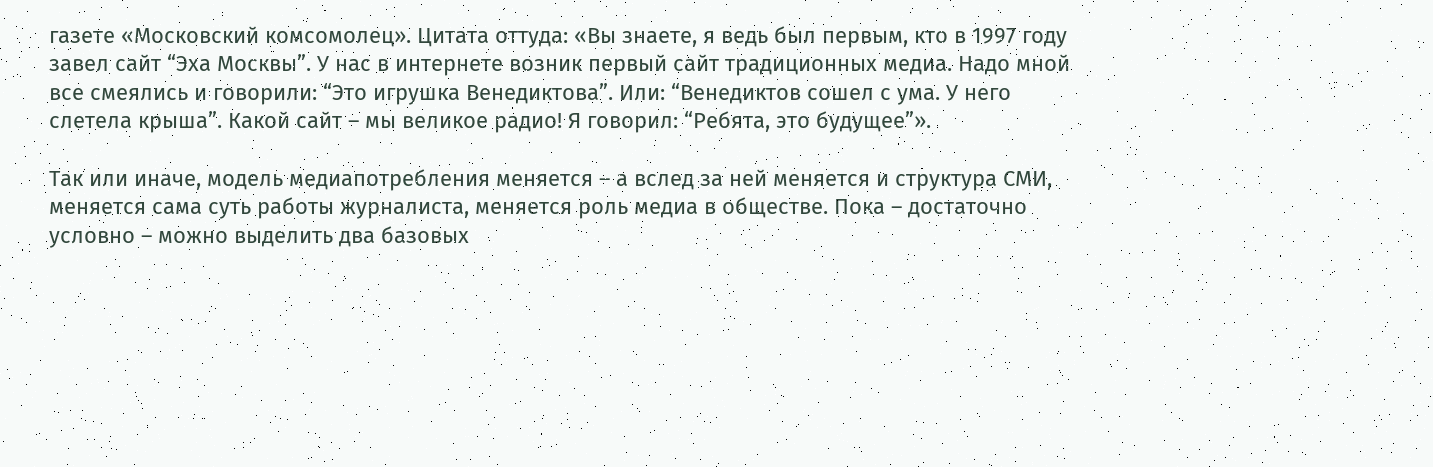газете «Московский комсомолец». Цитата оттуда: «Вы знаете, я ведь был первым, кто в 1997 году завел сайт “Эха Москвы”. У нас в интернете возник первый сайт традиционных медиа. Надо мной все смеялись и говорили: “Это игрушка Венедиктова”. Или: “Венедиктов сошел с ума. У него слетела крыша”. Какой сайт – мы великое радио! Я говорил: “Ребята, это будущее”».

Так или иначе, модель медиапотребления меняется – а вслед за ней меняется и структура СМИ, меняется сама суть работы журналиста, меняется роль медиа в обществе. Пока – достаточно условно – можно выделить два базовых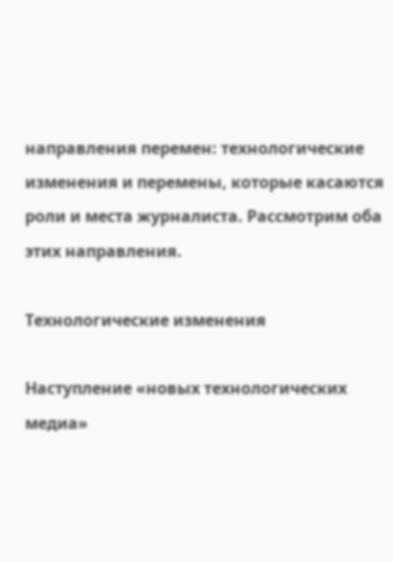направления перемен: технологические изменения и перемены, которые касаются роли и места журналиста. Рассмотрим оба этих направления.

Технологические изменения

Наступление «новых технологических медиа»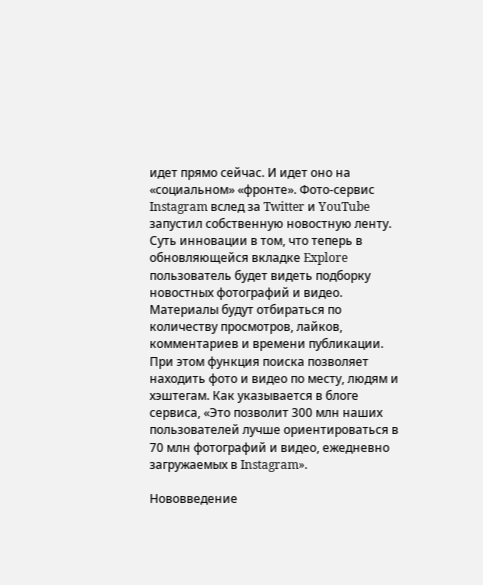идет прямо сейчас. И идет оно на «социальном» «фронте». Фото-сервис Instagram вслед за Twitter и YouTube запустил собственную новостную ленту. Суть инновации в том, что теперь в обновляющейся вкладке Explore пользователь будет видеть подборку новостных фотографий и видео. Материалы будут отбираться по количеству просмотров, лайков, комментариев и времени публикации. При этом функция поиска позволяет находить фото и видео по месту, людям и хэштегам. Как указывается в блоге сервиса, «Это позволит 300 млн наших пользователей лучше ориентироваться в 70 млн фотографий и видео, ежедневно загружаемых в Instagram».

Нововведение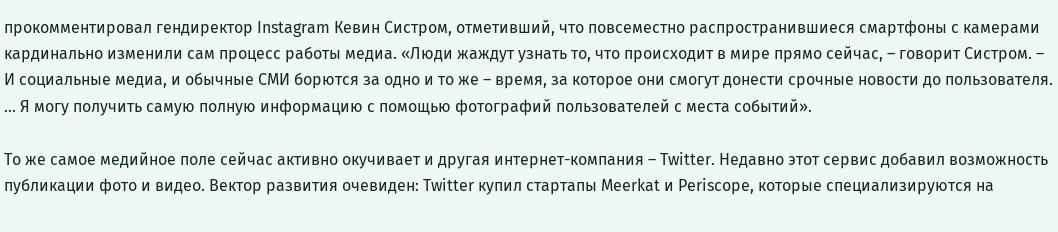прокомментировал гендиректор Instagram Кевин Систром, отметивший, что повсеместно распространившиеся смартфоны с камерами кардинально изменили сам процесс работы медиа. «Люди жаждут узнать то, что происходит в мире прямо сейчас, – говорит Систром. – И социальные медиа, и обычные СМИ борются за одно и то же – время, за которое они смогут донести срочные новости до пользователя. … Я могу получить самую полную информацию с помощью фотографий пользователей с места событий».

То же самое медийное поле сейчас активно окучивает и другая интернет-компания – Twitter. Недавно этот сервис добавил возможность публикации фото и видео. Вектор развития очевиден: Twitter купил стартапы Meerkat и Periscope, которые специализируются на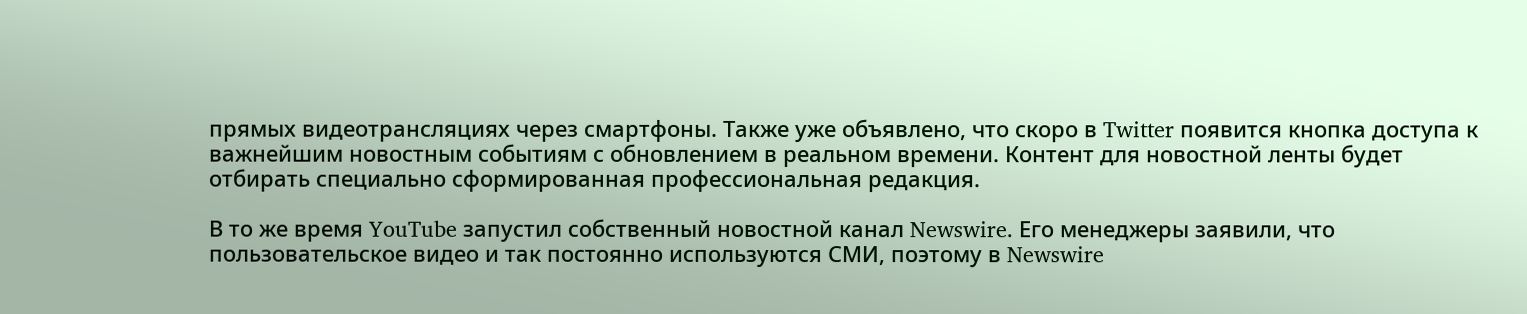прямых видеотрансляциях через смартфоны. Также уже объявлено, что скоро в Twitter появится кнопка доступа к важнейшим новостным событиям с обновлением в реальном времени. Контент для новостной ленты будет отбирать специально сформированная профессиональная редакция.

В то же время YouTube запустил собственный новостной канал Newswire. Его менеджеры заявили, что пользовательское видео и так постоянно используются СМИ, поэтому в Newswire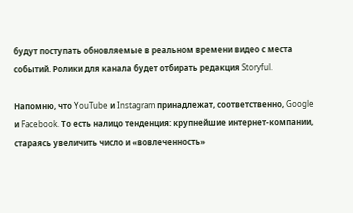будут поступать обновляемые в реальном времени видео с места событий. Ролики для канала будет отбирать редакция Storyful.

Напомню, что YouTube и Instagram принадлежат, соответственно, Google и Facebook. То есть налицо тенденция: крупнейшие интернет-компании, стараясь увеличить число и «вовлеченность»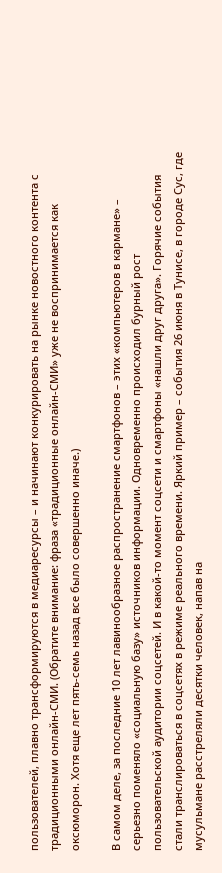пользователей, плавно трансформируются в медиаресурсы – и начинают конкурировать на рынке новостного контента с традиционными онлайн-СМИ. (Обратите внимание: фраза «традиционные онлайн-СМИ» уже не воспринимается как оксюморон. Хотя еще лет пять-семь назад все было совершенно иначе.)

В самом деле, за последние 10 лет лавинообразное распространение смартфонов – этих «компьютеров в кармане» – серьезно поменяло «социальную базу» источников информации. Одновременно происходил бурный рост пользовательской аудитории соцсетей. И в какой-то момент соцсети и смартфоны «нашли друг друга». Горячие события стали транслироваться в соцсетях в режиме реального времени. Яркий пример – события 26 июня в Тунисе, в городе Сус, где мусульмане расстреляли десятки человек, напав на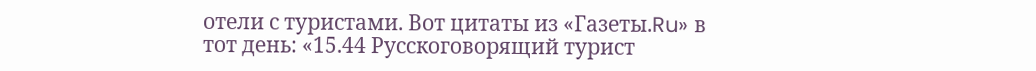отели с туристами. Вот цитаты из «Газеты.Ru» в тот день: «15.44 Русскоговорящий турист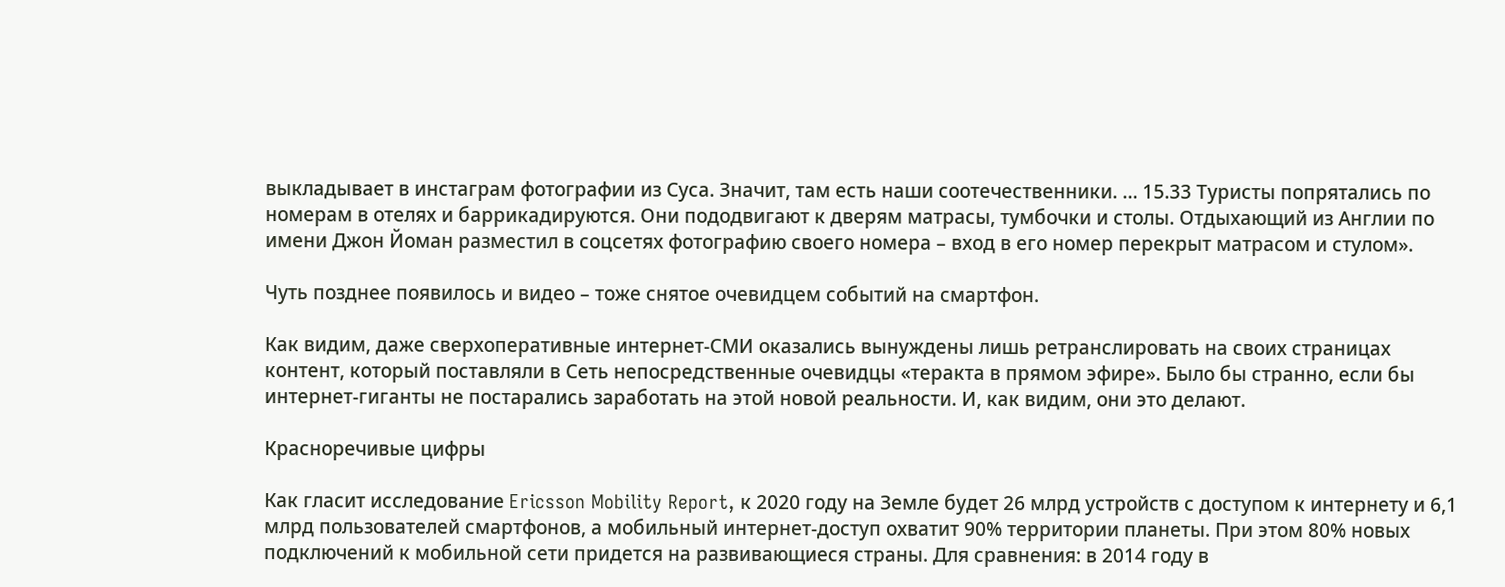выкладывает в инстаграм фотографии из Суса. Значит, там есть наши соотечественники. … 15.33 Туристы попрятались по номерам в отелях и баррикадируются. Они пододвигают к дверям матрасы, тумбочки и столы. Отдыхающий из Англии по имени Джон Йоман разместил в соцсетях фотографию своего номера – вход в его номер перекрыт матрасом и стулом».

Чуть позднее появилось и видео – тоже снятое очевидцем событий на смартфон.

Как видим, даже сверхоперативные интернет-СМИ оказались вынуждены лишь ретранслировать на своих страницах контент, который поставляли в Сеть непосредственные очевидцы «теракта в прямом эфире». Было бы странно, если бы интернет-гиганты не постарались заработать на этой новой реальности. И, как видим, они это делают.

Красноречивые цифры

Как гласит исследование Ericsson Mobility Report, к 2020 году на Земле будет 26 млрд устройств с доступом к интернету и 6,1 млрд пользователей смартфонов, а мобильный интернет-доступ охватит 90% территории планеты. При этом 80% новых подключений к мобильной сети придется на развивающиеся страны. Для сравнения: в 2014 году в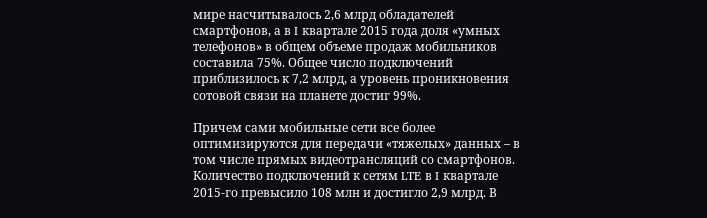мире насчитывалось 2,6 млрд обладателей смартфонов, а в I квартале 2015 года доля «умных телефонов» в общем объеме продаж мобильников составила 75%. Общее число подключений приблизилось к 7,2 млрд, а уровень проникновения сотовой связи на планете достиг 99%.

Причем сами мобильные сети все более оптимизируются для передачи «тяжелых» данных – в том числе прямых видеотрансляций со смартфонов. Количество подключений к сетям LTE в I квартале 2015-го превысило 108 млн и достигло 2,9 млрд. В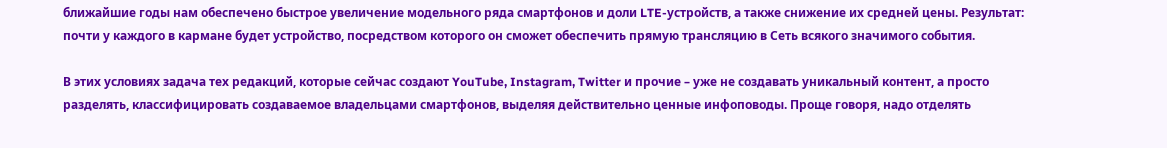ближайшие годы нам обеспечено быстрое увеличение модельного ряда смартфонов и доли LTE-устройств, а также снижение их средней цены. Результат: почти у каждого в кармане будет устройство, посредством которого он сможет обеспечить прямую трансляцию в Сеть всякого значимого события.

В этих условиях задача тех редакций, которые сейчас создают YouTube, Instagram, Twitter и прочие – уже не создавать уникальный контент, а просто разделять, классифицировать создаваемое владельцами смартфонов, выделяя действительно ценные инфоповоды. Проще говоря, надо отделять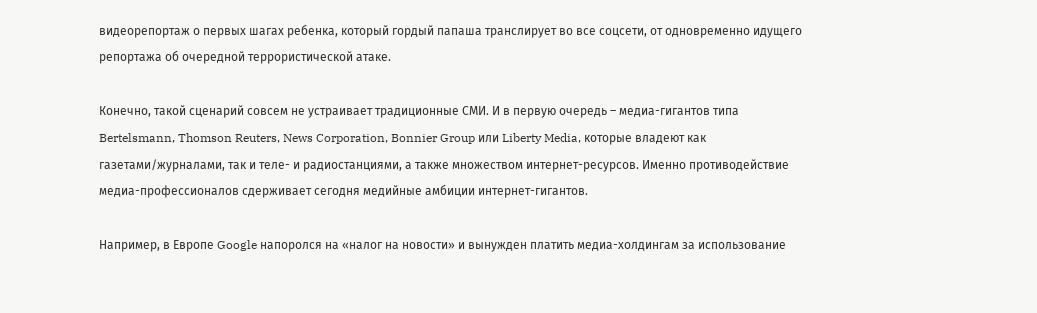видеорепортаж о первых шагах ребенка, который гордый папаша транслирует во все соцсети, от одновременно идущего репортажа об очередной террористической атаке.

Конечно, такой сценарий совсем не устраивает традиционные СМИ. И в первую очередь – медиа-гигантов типа Bertelsmann, Thomson Reuters, News Corporation, Bonnier Group или Liberty Media, которые владеют как газетами/журналами, так и теле- и радиостанциями, а также множеством интернет-ресурсов. Именно противодействие медиа-профессионалов сдерживает сегодня медийные амбиции интернет-гигантов.

Например, в Европе Google напоролся на «налог на новости» и вынужден платить медиа-холдингам за использование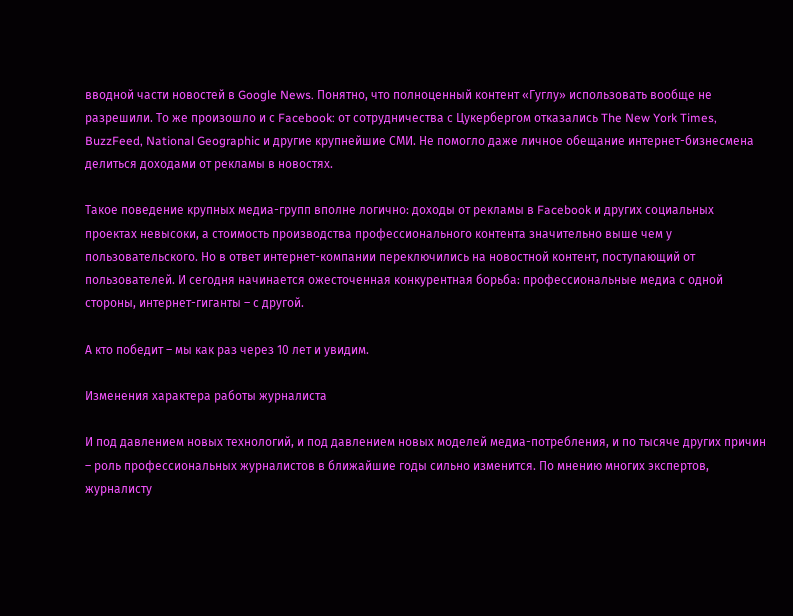вводной части новостей в Google News. Понятно, что полноценный контент «Гуглу» использовать вообще не разрешили. То же произошло и с Facebook: от сотрудничества с Цукербергом отказались The New York Times, BuzzFeed, National Geographic и другие крупнейшие СМИ. Не помогло даже личное обещание интернет-бизнесмена делиться доходами от рекламы в новостях.

Такое поведение крупных медиа-групп вполне логично: доходы от рекламы в Facebook и других социальных проектах невысоки, а стоимость производства профессионального контента значительно выше чем у пользовательского. Но в ответ интернет-компании переключились на новостной контент, поступающий от пользователей. И сегодня начинается ожесточенная конкурентная борьба: профессиональные медиа с одной стороны, интернет-гиганты – с другой.

А кто победит – мы как раз через 10 лет и увидим.

Изменения характера работы журналиста

И под давлением новых технологий, и под давлением новых моделей медиа-потребления, и по тысяче других причин – роль профессиональных журналистов в ближайшие годы сильно изменится. По мнению многих экспертов, журналисту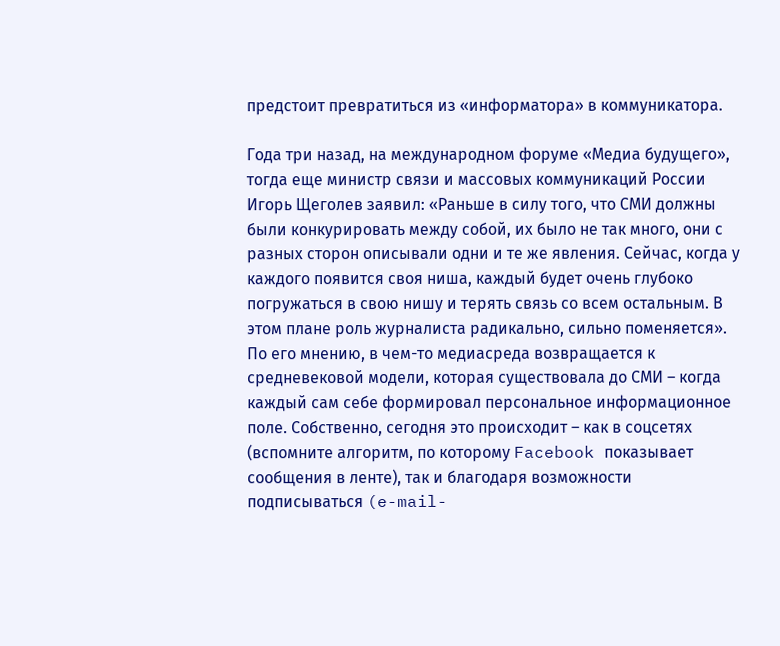предстоит превратиться из «информатора» в коммуникатора.

Года три назад, на международном форуме «Медиа будущего», тогда еще министр связи и массовых коммуникаций России Игорь Щеголев заявил: «Раньше в силу того, что СМИ должны были конкурировать между собой, их было не так много, они с разных сторон описывали одни и те же явления. Сейчас, когда у каждого появится своя ниша, каждый будет очень глубоко погружаться в свою нишу и терять связь со всем остальным. В этом плане роль журналиста радикально, сильно поменяется». По его мнению, в чем-то медиасреда возвращается к средневековой модели, которая существовала до СМИ – когда каждый сам себе формировал персональное информационное поле. Собственно, сегодня это происходит – как в соцсетях (вспомните алгоритм, по которому Facebook показывает сообщения в ленте), так и благодаря возможности подписываться (e-mail-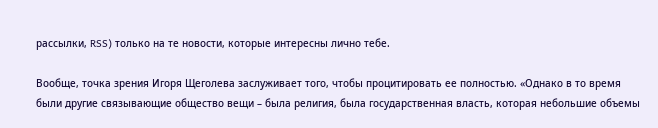рассылки, RSS) только на те новости, которые интересны лично тебе.

Вообще, точка зрения Игоря Щеголева заслуживает того, чтобы процитировать ее полностью. «Однако в то время были другие связывающие общество вещи – была религия, была государственная власть, которая небольшие объемы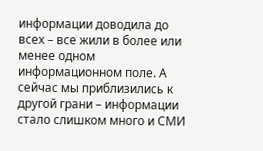информации доводила до всех – все жили в более или менее одном информационном поле. А сейчас мы приблизились к другой грани – информации стало слишком много и СМИ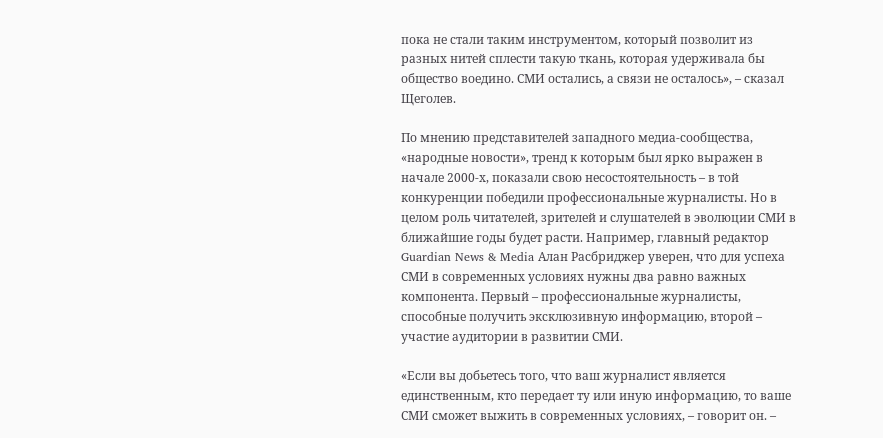пока не стали таким инструментом, который позволит из разных нитей сплести такую ткань, которая удерживала бы общество воедино. СМИ остались, а связи не осталось», – сказал Щеголев.

По мнению представителей западного медиа-сообщества, «народные новости», тренд к которым был ярко выражен в начале 2000-х, показали свою несостоятельность – в той конкуренции победили профессиональные журналисты. Но в целом роль читателей, зрителей и слушателей в эволюции СМИ в ближайшие годы будет расти. Например, главный редактор Guardian News & Media Алан Расбриджер уверен, что для успеха СМИ в современных условиях нужны два равно важных компонента. Первый – профессиональные журналисты, способные получить эксклюзивную информацию, второй – участие аудитории в развитии СМИ.

«Если вы добьетесь того, что ваш журналист является единственным, кто передает ту или иную информацию, то ваше СМИ сможет выжить в современных условиях, – говорит он. –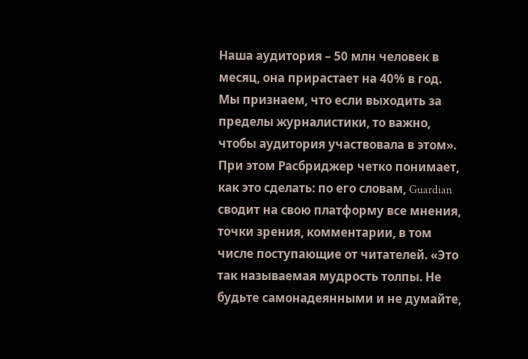Наша аудитория – 50 млн человек в месяц, она прирастает на 40% в год. Мы признаем, что если выходить за пределы журналистики, то важно, чтобы аудитория участвовала в этом». При этом Расбриджер четко понимает, как это сделать: по его словам, Guardian сводит на свою платформу все мнения, точки зрения, комментарии, в том числе поступающие от читателей. «Это так называемая мудрость толпы. Не будьте самонадеянными и не думайте,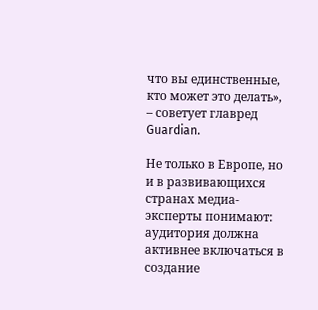что вы единственные, кто может это делать», – советует главред Guardian.

Не только в Европе, но и в развивающихся странах медиа-эксперты понимают: аудитория должна активнее включаться в создание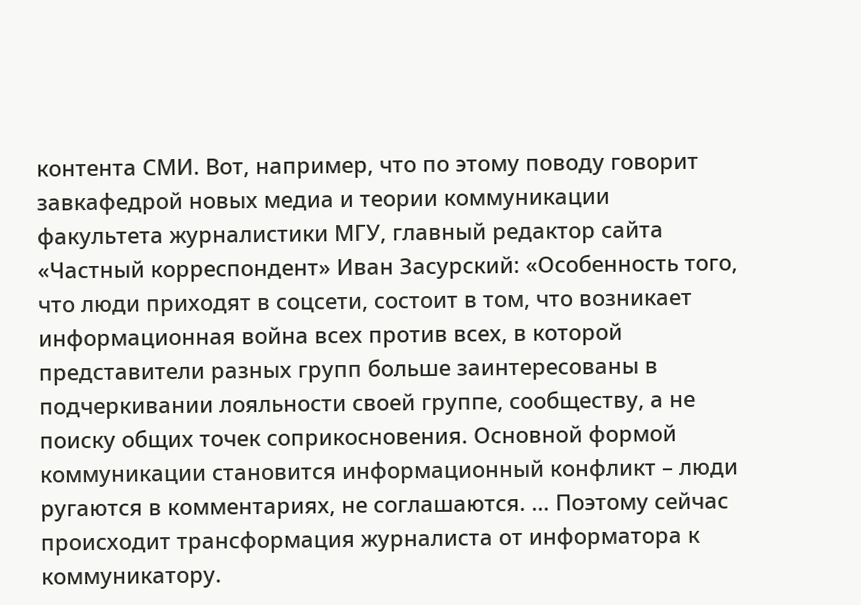контента СМИ. Вот, например, что по этому поводу говорит завкафедрой новых медиа и теории коммуникации факультета журналистики МГУ, главный редактор сайта «Частный корреспондент» Иван Засурский: «Особенность того, что люди приходят в соцсети, состоит в том, что возникает информационная война всех против всех, в которой представители разных групп больше заинтересованы в подчеркивании лояльности своей группе, сообществу, а не поиску общих точек соприкосновения. Основной формой коммуникации становится информационный конфликт – люди ругаются в комментариях, не соглашаются. … Поэтому сейчас происходит трансформация журналиста от информатора к коммуникатору.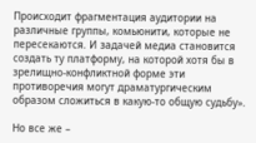Происходит фрагментация аудитории на различные группы, комьюнити, которые не пересекаются. И задачей медиа становится создать ту платформу, на которой хотя бы в зрелищно-конфликтной форме эти противоречия могут драматургическим образом сложиться в какую-то общую судьбу».

Но все же –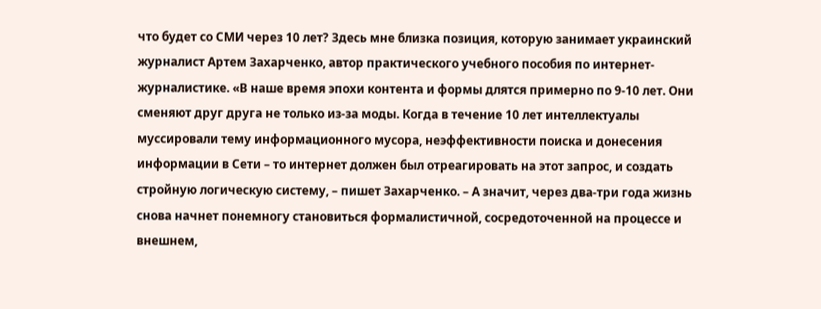что будет со СМИ через 10 лет? Здесь мне близка позиция, которую занимает украинский журналист Артем Захарченко, автор практического учебного пособия по интернет-журналистике. «В наше время эпохи контента и формы длятся примерно по 9-10 лет. Они сменяют друг друга не только из-за моды. Когда в течение 10 лет интеллектуалы муссировали тему информационного мусора, неэффективности поиска и донесения информации в Сети – то интернет должен был отреагировать на этот запрос, и создать стройную логическую систему, – пишет Захарченко. – А значит, через два-три года жизнь снова начнет понемногу становиться формалистичной, сосредоточенной на процессе и внешнем,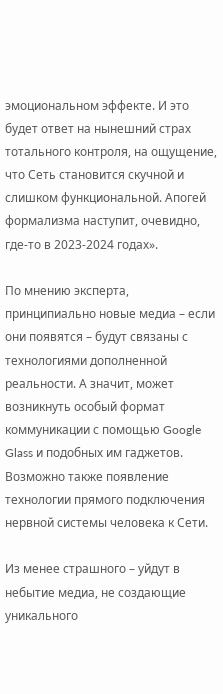эмоциональном эффекте. И это будет ответ на нынешний страх тотального контроля, на ощущение, что Сеть становится скучной и слишком функциональной. Апогей формализма наступит, очевидно, где-то в 2023-2024 годах».

По мнению эксперта, принципиально новые медиа – если они появятся – будут связаны с технологиями дополненной реальности. А значит, может возникнуть особый формат коммуникации с помощью Google Glass и подобных им гаджетов. Возможно также появление технологии прямого подключения нервной системы человека к Сети.

Из менее страшного – уйдут в небытие медиа, не создающие уникального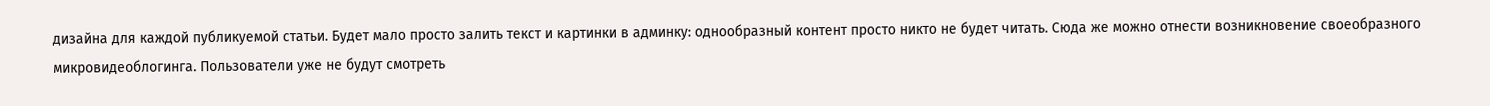дизайна для каждой публикуемой статьи. Будет мало просто залить текст и картинки в админку: однообразный контент просто никто не будет читать. Сюда же можно отнести возникновение своеобразного микровидеоблогинга. Пользователи уже не будут смотреть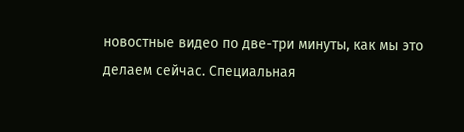новостные видео по две-три минуты, как мы это делаем сейчас. Специальная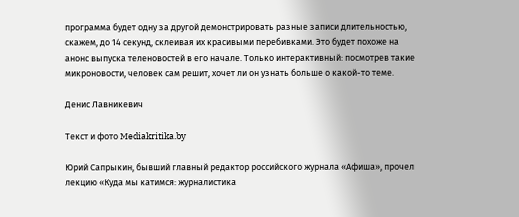программа будет одну за другой демонстрировать разные записи длительностью, скажем, до 14 секунд, склеивая их красивыми перебивками. Это будет похоже на анонс выпуска теленовостей в его начале. Только интерактивный: посмотрев такие микроновости, человек сам решит, хочет ли он узнать больше о какой-то теме.

Денис Лавникевич

Текст и фото Mediakritika.by

Юрий Сапрыкин, бывший главный редактор российского журнала «Афиша», прочел лекцию «Куда мы катимся: журналистика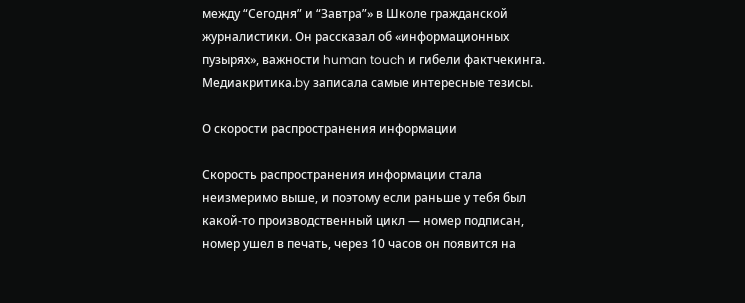между “Сегодня” и “Завтра”» в Школе гражданской журналистики. Он рассказал об «информационных пузырях», важности human touch и гибели фактчекинга. Медиакритика.by записала самые интересные тезисы.

О скорости распространения информации

Скорость распространения информации стала неизмеримо выше, и поэтому если раньше у тебя был какой-то производственный цикл — номер подписан, номер ушел в печать, через 10 часов он появится на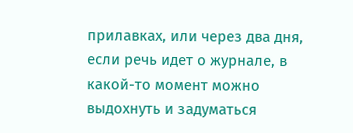прилавках, или через два дня, если речь идет о журнале, в какой-то момент можно выдохнуть и задуматься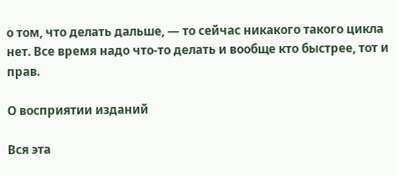о том, что делать дальше, — то сейчас никакого такого цикла нет. Все время надо что-то делать и вообще кто быстрее, тот и прав.

О восприятии изданий

Вся эта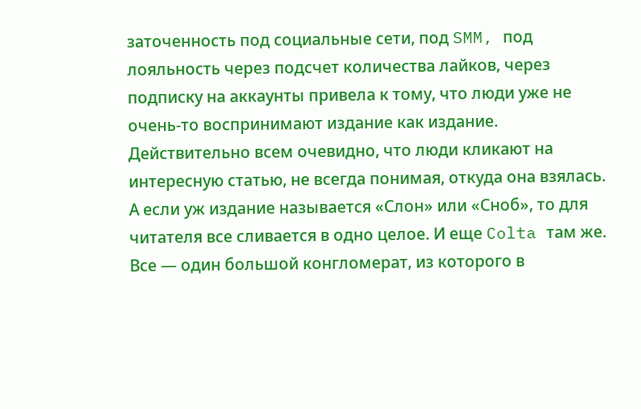заточенность под социальные сети, под SMM, под лояльность через подсчет количества лайков, через подписку на аккаунты привела к тому, что люди уже не очень-то воспринимают издание как издание. Действительно всем очевидно, что люди кликают на интересную статью, не всегда понимая, откуда она взялась. А если уж издание называется «Слон» или «Сноб», то для читателя все сливается в одно целое. И еще Colta там же. Все — один большой конгломерат, из которого в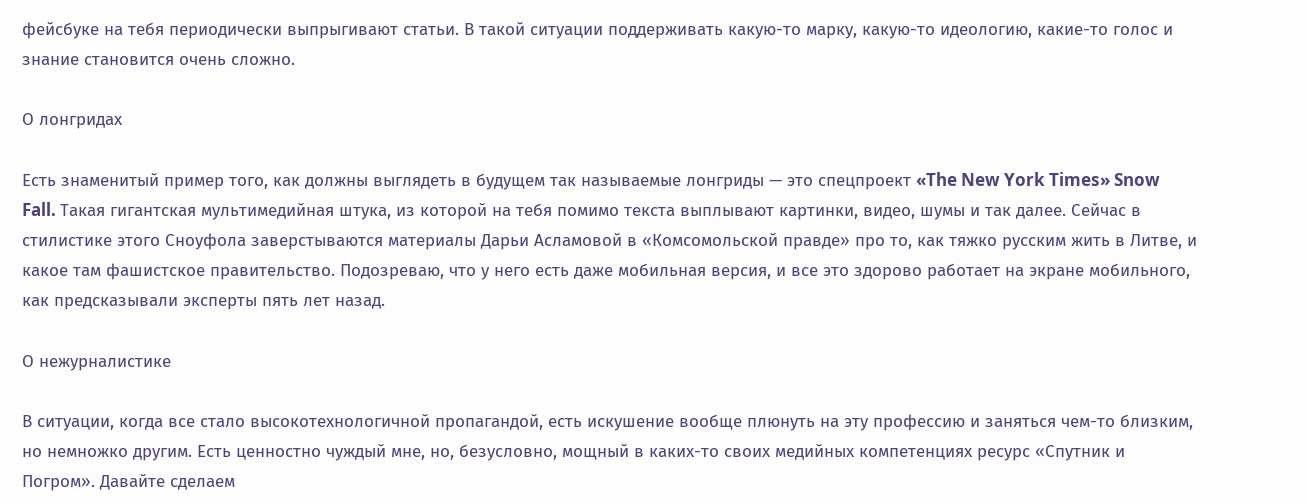фейсбуке на тебя периодически выпрыгивают статьи. В такой ситуации поддерживать какую-то марку, какую-то идеологию, какие-то голос и знание становится очень сложно.

О лонгридах

Есть знаменитый пример того, как должны выглядеть в будущем так называемые лонгриды — это спецпроект «The New York Times» Snow Fall. Такая гигантская мультимедийная штука, из которой на тебя помимо текста выплывают картинки, видео, шумы и так далее. Сейчас в стилистике этого Сноуфола заверстываются материалы Дарьи Асламовой в «Комсомольской правде» про то, как тяжко русским жить в Литве, и какое там фашистское правительство. Подозреваю, что у него есть даже мобильная версия, и все это здорово работает на экране мобильного, как предсказывали эксперты пять лет назад.

О нежурналистике

В ситуации, когда все стало высокотехнологичной пропагандой, есть искушение вообще плюнуть на эту профессию и заняться чем-то близким, но немножко другим. Есть ценностно чуждый мне, но, безусловно, мощный в каких-то своих медийных компетенциях ресурс «Спутник и Погром». Давайте сделаем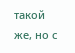такой же, но с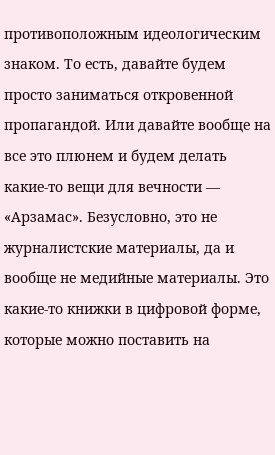противоположным идеологическим знаком. То есть, давайте будем просто заниматься откровенной пропагандой. Или давайте вообще на все это плюнем и будем делать какие-то вещи для вечности — «Арзамас». Безусловно, это не журналистские материалы, да и вообще не медийные материалы. Это какие-то книжки в цифровой форме, которые можно поставить на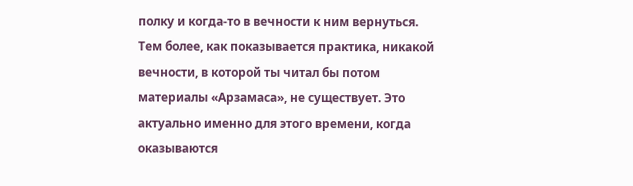полку и когда-то в вечности к ним вернуться. Тем более, как показывается практика, никакой вечности, в которой ты читал бы потом материалы «Арзамаса», не существует. Это актуально именно для этого времени, когда оказываются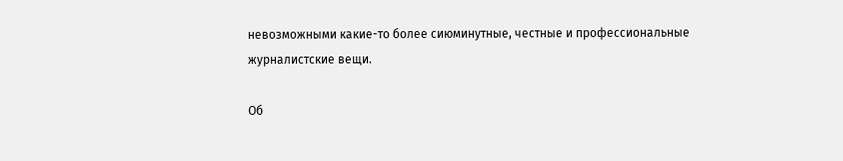невозможными какие-то более сиюминутные, честные и профессиональные журналистские вещи.

Об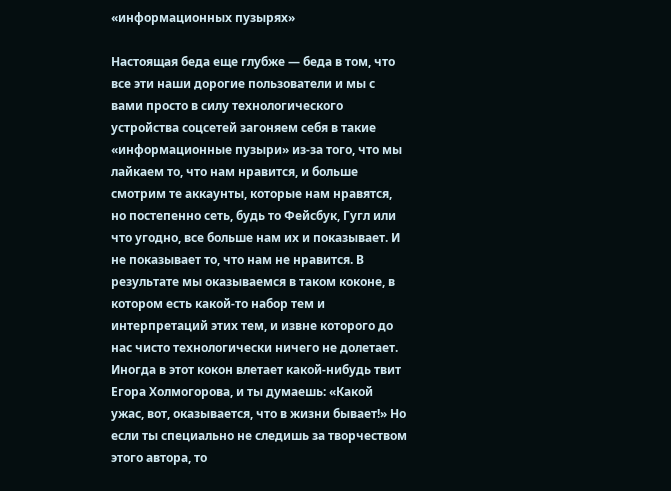«информационных пузырях»

Настоящая беда еще глубже — беда в том, что все эти наши дорогие пользователи и мы с вами просто в силу технологического устройства соцсетей загоняем себя в такие «информационные пузыри» из-за того, что мы лайкаем то, что нам нравится, и больше смотрим те аккаунты, которые нам нравятся, но постепенно сеть, будь то Фейсбук, Гугл или что угодно, все больше нам их и показывает. И не показывает то, что нам не нравится. В результате мы оказываемся в таком коконе, в котором есть какой-то набор тем и интерпретаций этих тем, и извне которого до нас чисто технологически ничего не долетает. Иногда в этот кокон влетает какой-нибудь твит Егора Холмогорова, и ты думаешь: «Какой ужас, вот, оказывается, что в жизни бывает!» Но если ты специально не следишь за творчеством этого автора, то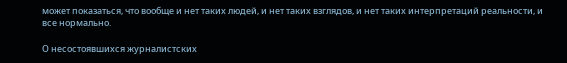может показаться, что вообще и нет таких людей, и нет таких взглядов, и нет таких интерпретаций реальности, и все нормально.

О несостоявшихся журналистских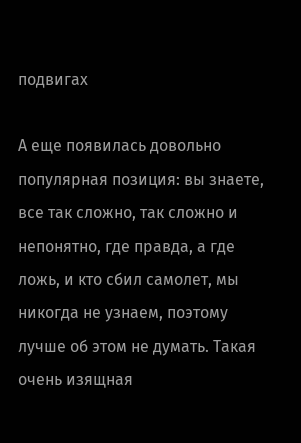подвигах

А еще появилась довольно популярная позиция: вы знаете, все так сложно, так сложно и непонятно, где правда, а где ложь, и кто сбил самолет, мы никогда не узнаем, поэтому лучше об этом не думать. Такая очень изящная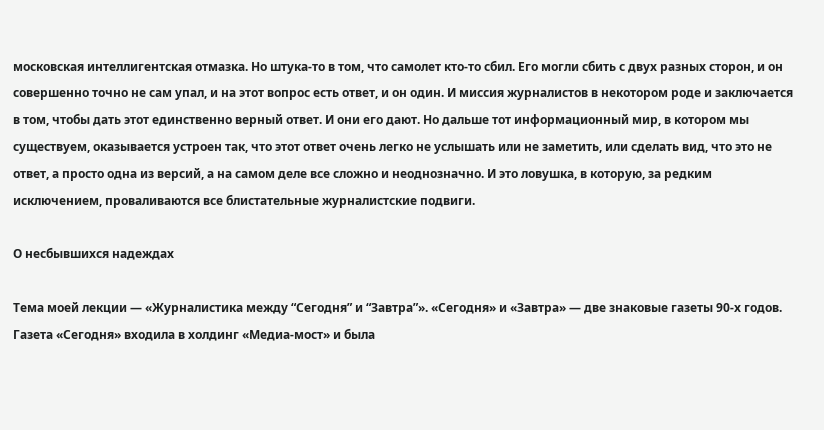московская интеллигентская отмазка. Но штука-то в том, что самолет кто-то сбил. Его могли сбить с двух разных сторон, и он совершенно точно не сам упал, и на этот вопрос есть ответ, и он один. И миссия журналистов в некотором роде и заключается в том, чтобы дать этот единственно верный ответ. И они его дают. Но дальше тот информационный мир, в котором мы существуем, оказывается устроен так, что этот ответ очень легко не услышать или не заметить, или сделать вид, что это не ответ, а просто одна из версий, а на самом деле все сложно и неоднозначно. И это ловушка, в которую, за редким исключением, проваливаются все блистательные журналистские подвиги.

О несбывшихся надеждах

Тема моей лекции — «Журналистика между “Сегодня” и “Завтра”». «Сегодня» и «Завтра» — две знаковые газеты 90-х годов. Газета «Сегодня» входила в холдинг «Медиа-мост» и была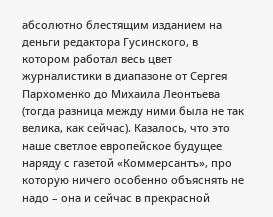абсолютно блестящим изданием на деньги редактора Гусинского, в котором работал весь цвет журналистики в диапазоне от Сергея Пархоменко до Михаила Леонтьева (тогда разница между ними была не так велика, как сейчас). Казалось, что это наше светлое европейское будущее наряду с газетой «Коммерсантъ», про которую ничего особенно объяснять не надо – она и сейчас в прекрасной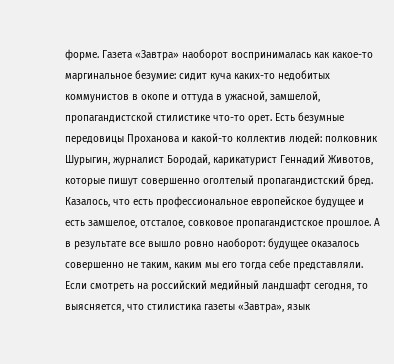форме. Газета «Завтра» наоборот воспринималась как какое-то маргинальное безумие: сидит куча каких-то недобитых коммунистов в окопе и оттуда в ужасной, замшелой, пропагандистской стилистике что-то орет. Есть безумные передовицы Проханова и какой-то коллектив людей: полковник Шурыгин, журналист Бородай, карикатурист Геннадий Животов, которые пишут совершенно оголтелый пропагандистский бред. Казалось, что есть профессиональное европейское будущее и есть замшелое, отсталое, совковое пропагандистское прошлое. А в результате все вышло ровно наоборот: будущее оказалось совершенно не таким, каким мы его тогда себе представляли. Если смотреть на российский медийный ландшафт сегодня, то выясняется, что стилистика газеты «Завтра», язык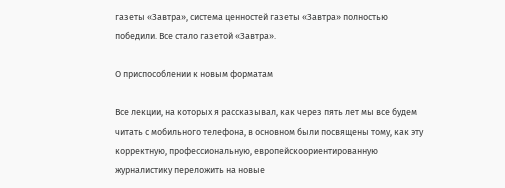газеты «Завтра», система ценностей газеты «Завтра» полностью победили. Все стало газетой «Завтра».

О приспособлении к новым форматам

Все лекции, на которых я рассказывал, как через пять лет мы все будем читать с мобильного телефона, в основном были посвящены тому, как эту корректную, профессиональную, европейскоориентированную журналистику переложить на новые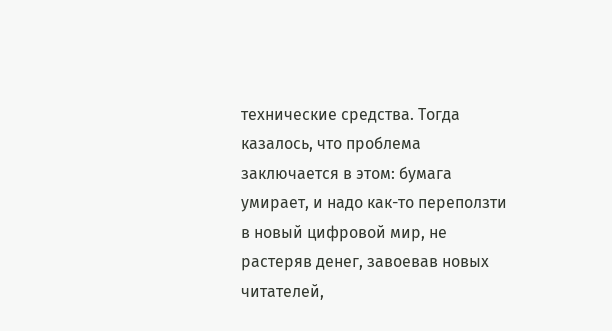технические средства. Тогда казалось, что проблема заключается в этом: бумага умирает, и надо как-то переползти в новый цифровой мир, не растеряв денег, завоевав новых читателей,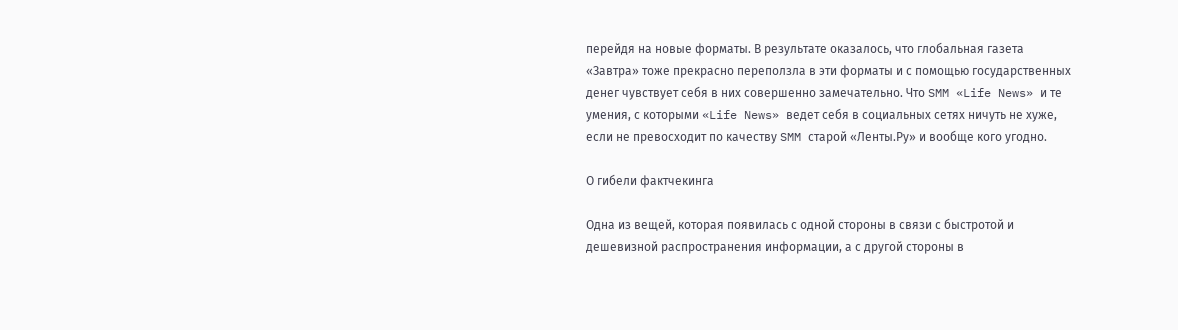перейдя на новые форматы. В результате оказалось, что глобальная газета «Завтра» тоже прекрасно переползла в эти форматы и с помощью государственных денег чувствует себя в них совершенно замечательно. Что SMM «Life News» и те умения, с которыми «Life News» ведет себя в социальных сетях ничуть не хуже, если не превосходит по качеству SMM старой «Ленты.Ру» и вообще кого угодно.

О гибели фактчекинга

Одна из вещей, которая появилась с одной стороны в связи с быстротой и дешевизной распространения информации, а с другой стороны в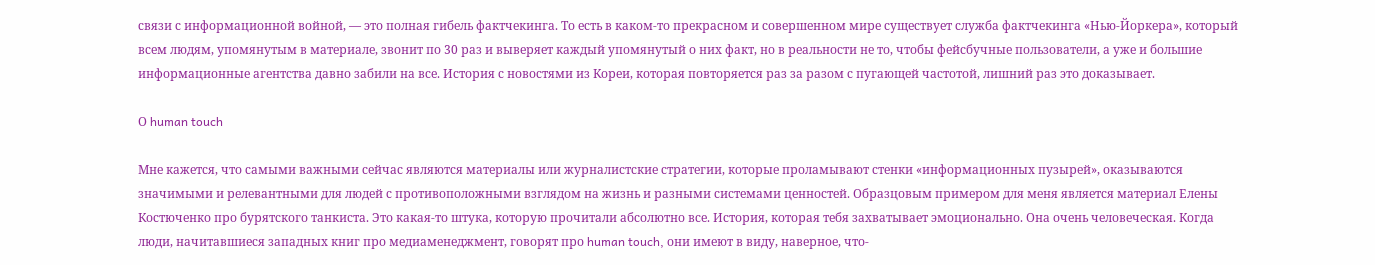связи с информационной войной, — это полная гибель фактчекинга. То есть в каком-то прекрасном и совершенном мире существует служба фактчекинга «Нью-Йоркера», который всем людям, упомянутым в материале, звонит по 30 раз и выверяет каждый упомянутый о них факт, но в реальности не то, чтобы фейсбучные пользователи, а уже и большие информационные агентства давно забили на все. История с новостями из Кореи, которая повторяется раз за разом с пугающей частотой, лишний раз это доказывает.

О human touch

Мне кажется, что самыми важными сейчас являются материалы или журналистские стратегии, которые проламывают стенки «информационных пузырей», оказываются значимыми и релевантными для людей с противоположными взглядом на жизнь и разными системами ценностей. Образцовым примером для меня является материал Елены Костюченко про бурятского танкиста. Это какая-то штука, которую прочитали абсолютно все. История, которая тебя захватывает эмоционально. Она очень человеческая. Когда люди, начитавшиеся западных книг про медиаменеджмент, говорят про human touch, они имеют в виду, наверное, что-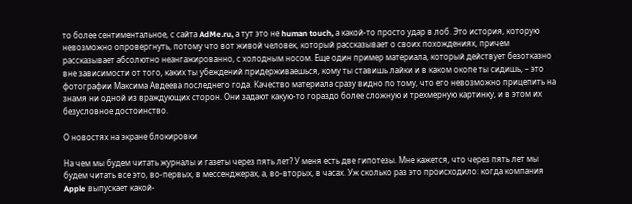то более сентиментальное, с сайта AdMe.ru, а тут это не human touch, а какой-то просто удар в лоб. Это история, которую невозможно опровергнуть, потому что вот живой человек, который рассказывает о своих похождениях, причем рассказывает абсолютно неангажированно, с холодным носом. Еще один пример материала, который действует безотказно вне зависимости от того, каких ты убеждений придерживаешься, кому ты ставишь лайки и в каком окопе ты сидишь, – это фотографии Максима Авдеева последнего года. Качество материала сразу видно по тому, что его невозможно прицепить на знамя ни одной из враждующих сторон. Они задают какую-то гораздо более сложную и трехмерную картинку, и в этом их безусловное достоинство.

О новостях на экране блокировки

На чем мы будем читать журналы и газеты через пять лет? У меня есть две гипотезы. Мне кажется, что через пять лет мы будем читать все это, во-первых, в мессенджерах, а, во-вторых, в часах. Уж сколько раз это происходило: когда компания Apple выпускает какой-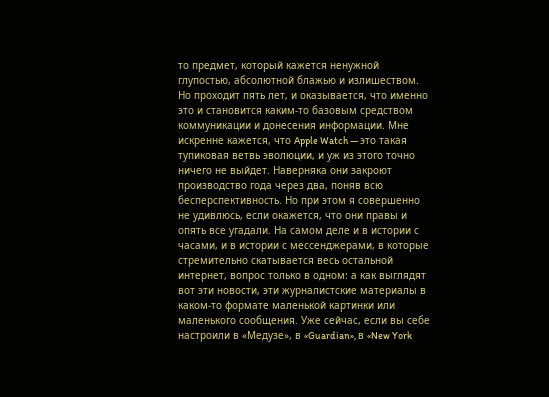то предмет, который кажется ненужной глупостью, абсолютной блажью и излишеством. Но проходит пять лет, и оказывается, что именно это и становится каким-то базовым средством коммуникации и донесения информации. Мне искренне кажется, что Apple Watch — это такая тупиковая ветвь эволюции, и уж из этого точно ничего не выйдет. Наверняка они закроют производство года через два, поняв всю бесперспективность. Но при этом я совершенно не удивлюсь, если окажется, что они правы и опять все угадали. На самом деле и в истории с часами, и в истории с мессенджерами, в которые стремительно скатывается весь остальной интернет, вопрос только в одном: а как выглядят вот эти новости, эти журналистские материалы в каком-то формате маленькой картинки или маленького сообщения. Уже сейчас, если вы себе настроили в «Медузе», в «Guardian», в «New York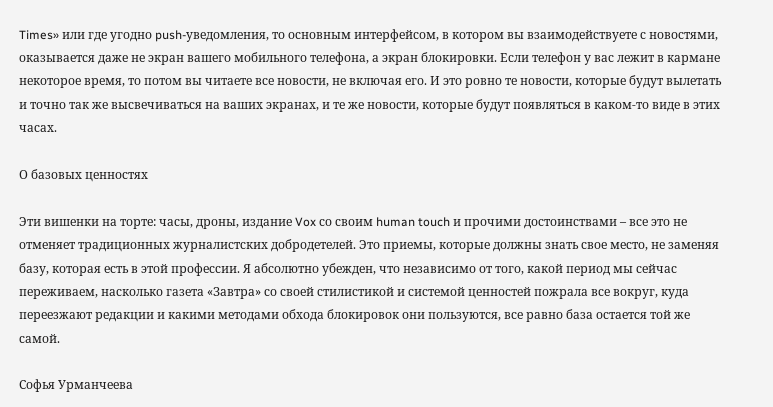Times» или где угодно push-уведомления, то основным интерфейсом, в котором вы взаимодействуете с новостями, оказывается даже не экран вашего мобильного телефона, а экран блокировки. Если телефон у вас лежит в кармане некоторое время, то потом вы читаете все новости, не включая его. И это ровно те новости, которые будут вылетать и точно так же высвечиваться на ваших экранах, и те же новости, которые будут появляться в каком-то виде в этих часах.

О базовых ценностях

Эти вишенки на торте: часы, дроны, издание Vox со своим human touch и прочими достоинствами – все это не отменяет традиционных журналистских добродетелей. Это приемы, которые должны знать свое место, не заменяя базу, которая есть в этой профессии. Я абсолютно убежден, что независимо от того, какой период мы сейчас переживаем, насколько газета «Завтра» со своей стилистикой и системой ценностей пожрала все вокруг, куда переезжают редакции и какими методами обхода блокировок они пользуются, все равно база остается той же самой.

Софья Урманчеева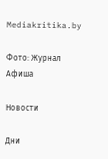Mediakritika.by

Фото: Журнал Афиша

Новости

Дни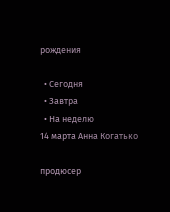рождения

  • Сегодня
  • Завтра
  • На неделю
14 марта Анна Когатько

продюсер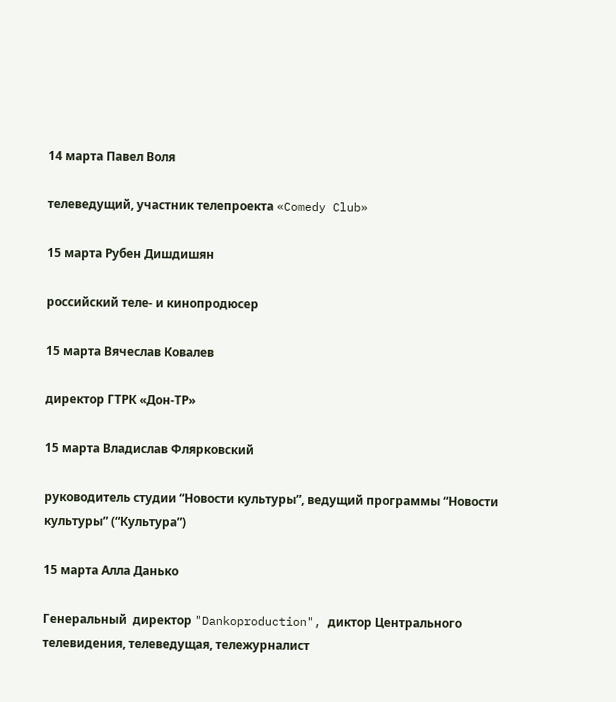14 марта Павел Воля

телеведущий, участник телепроекта «Comedy Club»

15 марта Рубен Дишдишян

российский теле- и кинопродюсер

15 марта Вячеслав Ковалев

директор ГТРК «Дон-ТР»

15 марта Владислав Флярковский

руководитель студии “Новости культуры”, ведущий программы “Новости культуры” (“Культура”)

15 марта Алла Данько

Генеральный  директор "Dankoproduction", диктор Центрального телевидения, телеведущая, тележурналист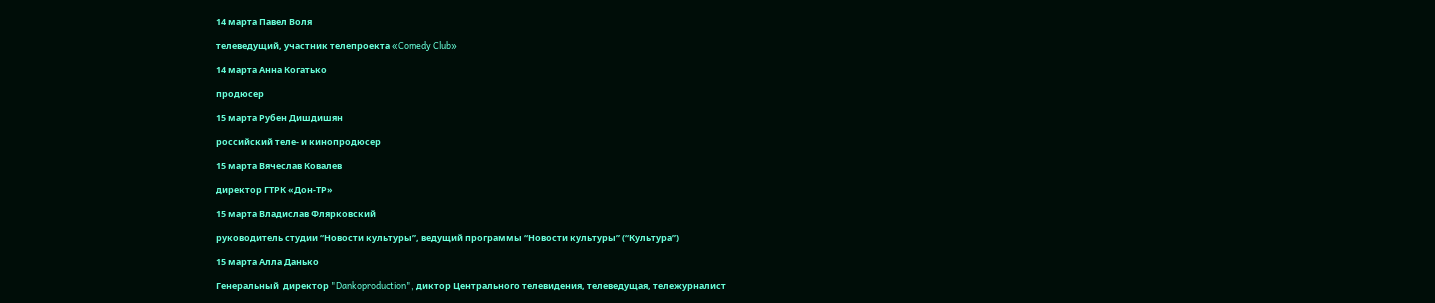14 марта Павел Воля

телеведущий, участник телепроекта «Comedy Club»

14 марта Анна Когатько

продюсер

15 марта Рубен Дишдишян

российский теле- и кинопродюсер

15 марта Вячеслав Ковалев

директор ГТРК «Дон-ТР»

15 марта Владислав Флярковский

руководитель студии “Новости культуры”, ведущий программы “Новости культуры” (“Культура”)

15 марта Алла Данько

Генеральный  директор "Dankoproduction", диктор Центрального телевидения, телеведущая, тележурналист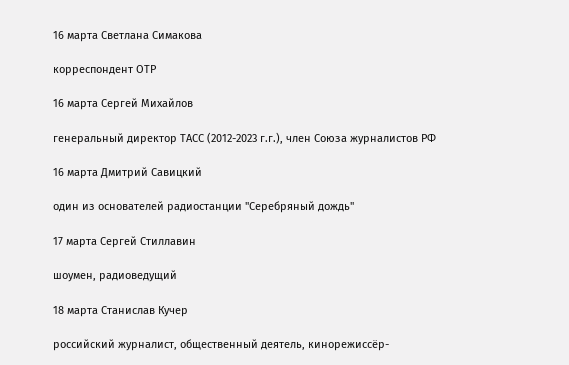16 марта Светлана Симакова

корреспондент ОТР

16 марта Сергей Михайлов

генеральный директор ТАСС (2012-2023 г.г.), член Союза журналистов РФ

16 марта Дмитрий Савицкий

один из основателей радиостанции "Серебряный дождь"

17 марта Сергей Стиллавин

шоумен, радиоведущий

18 марта Станислав Кучер

российский журналист, общественный деятель, кинорежиссёр-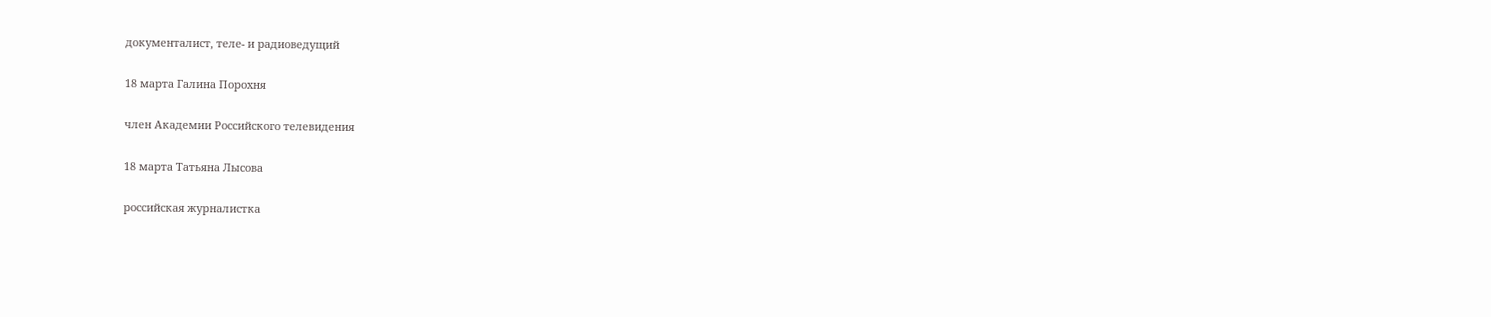документалист, теле- и радиоведущий

18 марта Галина Порохня

член Академии Российского телевидения

18 марта Татьяна Лысова

российская журналистка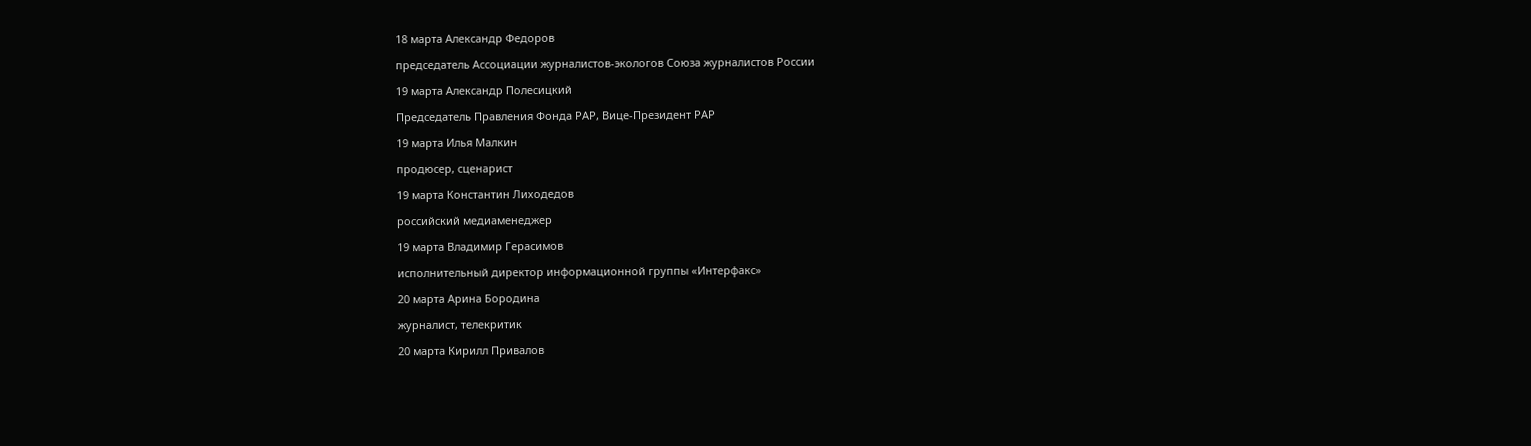18 марта Александр Федоров

председатель Ассоциации журналистов-экологов Союза журналистов России

19 марта Александр Полесицкий

Председатель Правления Фонда РАР, Вице-Президент РАР

19 марта Илья Малкин

продюсер, сценарист

19 марта Константин Лиходедов

российский медиаменеджер

19 марта Владимир Герасимов

исполнительный директор информационной группы «Интерфакс»

20 марта Арина Бородина

журналист, телекритик

20 марта Кирилл Привалов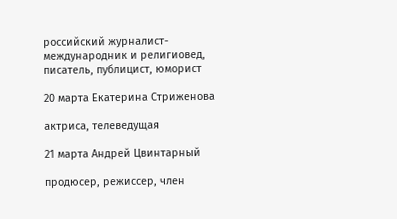российский журналист-международник и религиовед, писатель, публицист, юморист

20 марта Екатерина Стриженова

актриса, телеведущая

21 марта Андрей Цвинтарный

продюсер, режиссер, член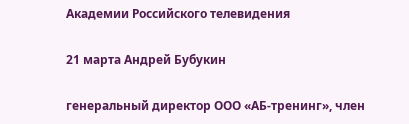Академии Российского телевидения

21 марта Андрей Бубукин

генеральный директор ООО «АБ-тренинг», член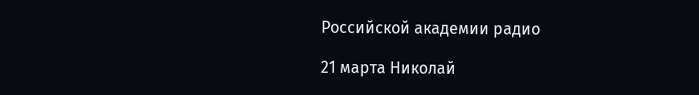Российской академии радио

21 марта Николай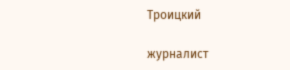Троицкий

журналист